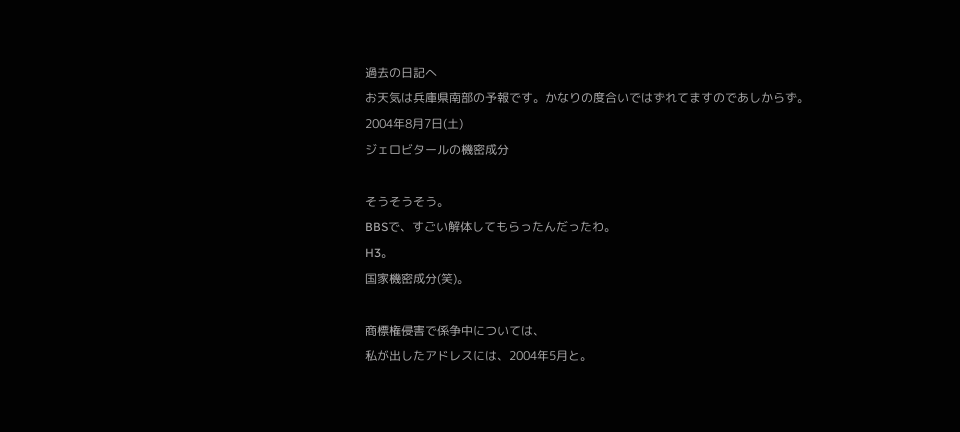過去の日記へ
お天気は兵庫県南部の予報です。かなりの度合いではずれてますのであしからず。
2004年8月7日(土)
ジェロビタールの機密成分

そうそうそう。
BBSで、すごい解体してもらったんだったわ。
H3。
国家機密成分(笑)。

商標権侵害で係争中については、
私が出したアドレスには、2004年5月と。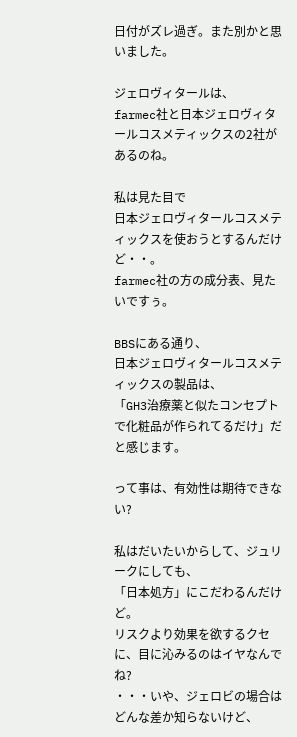日付がズレ過ぎ。また別かと思いました。

ジェロヴィタールは、
farmec社と日本ジェロヴィタールコスメティックスの2社があるのね。

私は見た目で
日本ジェロヴィタールコスメティックスを使おうとするんだけど・・。
farmec社の方の成分表、見たいですぅ。

BBSにある通り、
日本ジェロヴィタールコスメティックスの製品は、
「GH3治療薬と似たコンセプトで化粧品が作られてるだけ」だと感じます。

って事は、有効性は期待できない?

私はだいたいからして、ジュリークにしても、
「日本処方」にこだわるんだけど。
リスクより効果を欲するクセに、目に沁みるのはイヤなんでね?
・・・いや、ジェロビの場合はどんな差か知らないけど、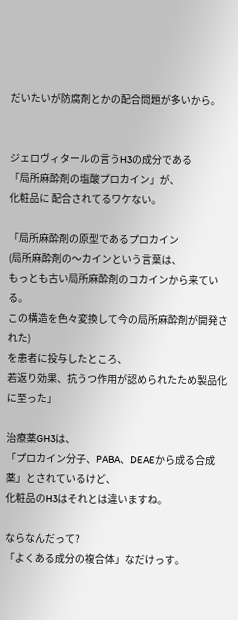だいたいが防腐剤とかの配合問題が多いから。


ジェロヴィタールの言うH3の成分である
「局所麻酔剤の塩酸プロカイン」が、
化粧品に 配合されてるワケない。

「局所麻酔剤の原型であるプロカイン
(局所麻酔剤の〜カインという言葉は、
もっとも古い局所麻酔剤のコカインから来ている。
この構造を色々変換して今の局所麻酔剤が開発された)
を患者に投与したところ、
若返り効果、抗うつ作用が認められたため製品化に至った」

治療薬GH3は、
「プロカイン分子、PABA、DEAEから成る合成薬」とされているけど、
化粧品のH3はそれとは違いますね。

ならなんだって?
「よくある成分の複合体」なだけっす。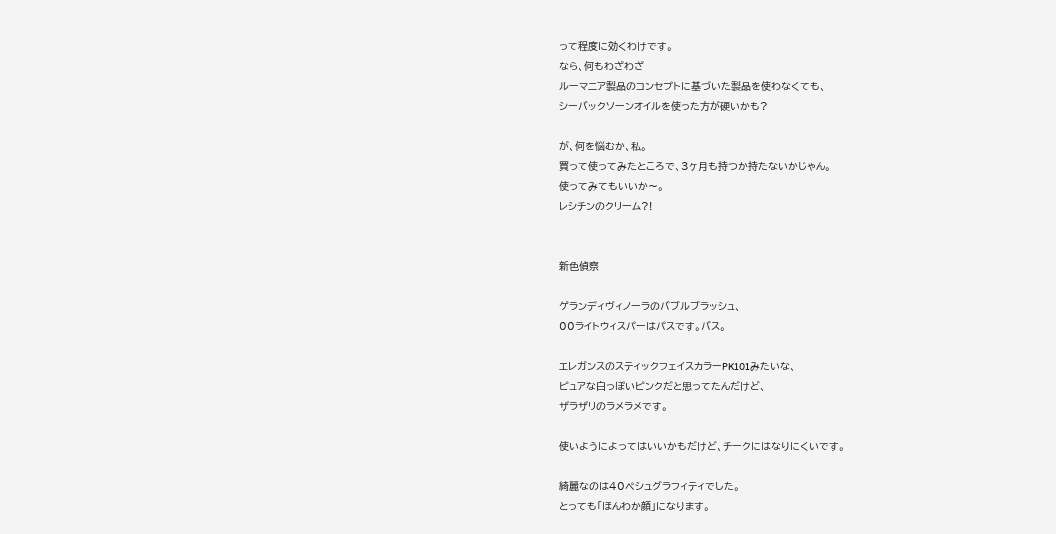って程度に効くわけです。
なら、何もわざわざ
ルーマニア製品のコンセプトに基づいた製品を使わなくても、
シーバックソーンオイルを使った方が硬いかも?

が、何を悩むか、私。
買って使ってみたところで、3ヶ月も持つか持たないかじゃん。
使ってみてもいいか〜。
レシチンのクリーム?!


新色偵察

ゲランディヴィノーラのバブルブラッシュ、
00ライトウィスパーはパスです。バス。

エレガンスのスティックフェイスカラーPK101みたいな、
ピュアな白っぽいピンクだと思ってたんだけど、
ザラザリのラメラメです。

使いようによってはいいかもだけど、チークにはなりにくいです。

綺麗なのは40ペシュグラフィティでした。
とっても「ほんわか顔」になります。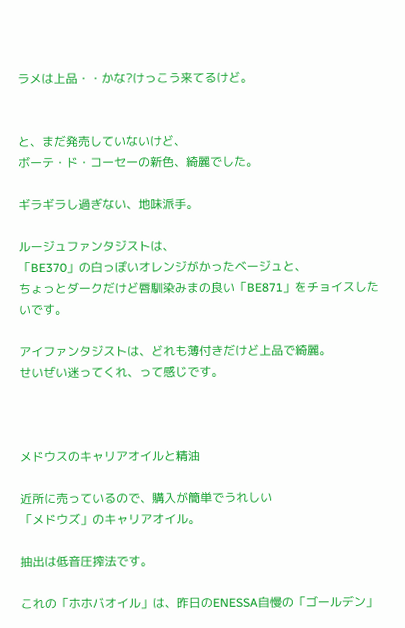ラメは上品・・かな?けっこう来てるけど。


と、まだ発売していないけど、
ボーテ・ド・コーセーの新色、綺麗でした。

ギラギラし過ぎない、地味派手。

ルージュファンタジストは、
「BE370」の白っぽいオレンジがかったベージュと、
ちょっとダークだけど唇馴染みまの良い「BE871」をチョイスしたいです。

アイファンタジストは、どれも薄付きだけど上品で綺麗。
せいぜい迷ってくれ、って感じです。



メドウスのキャリアオイルと精油

近所に売っているので、購入が簡単でうれしい
「メドウズ」のキャリアオイル。

抽出は低音圧搾法です。

これの「ホホバオイル」は、昨日のENESSA自慢の「ゴールデン」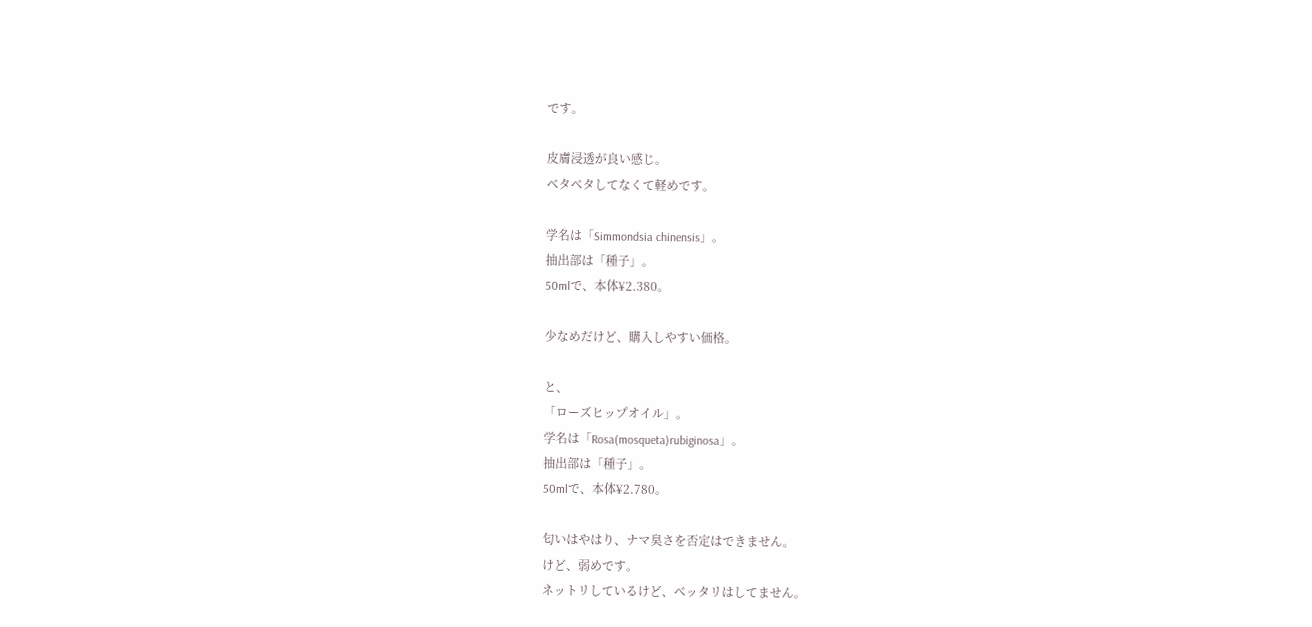です。

皮膚浸透が良い感じ。
ベタベタしてなくて軽めです。

学名は「Simmondsia chinensis」。
抽出部は「種子」。
50mlで、本体¥2.380。

少なめだけど、購入しやすい価格。

と、
「ローズヒップオイル」。
学名は「Rosa(mosqueta)rubiginosa」。
抽出部は「種子」。
50mlで、本体¥2.780。

匂いはやはり、ナマ臭さを否定はできません。
けど、弱めです。
ネットリしているけど、ベッタリはしてません。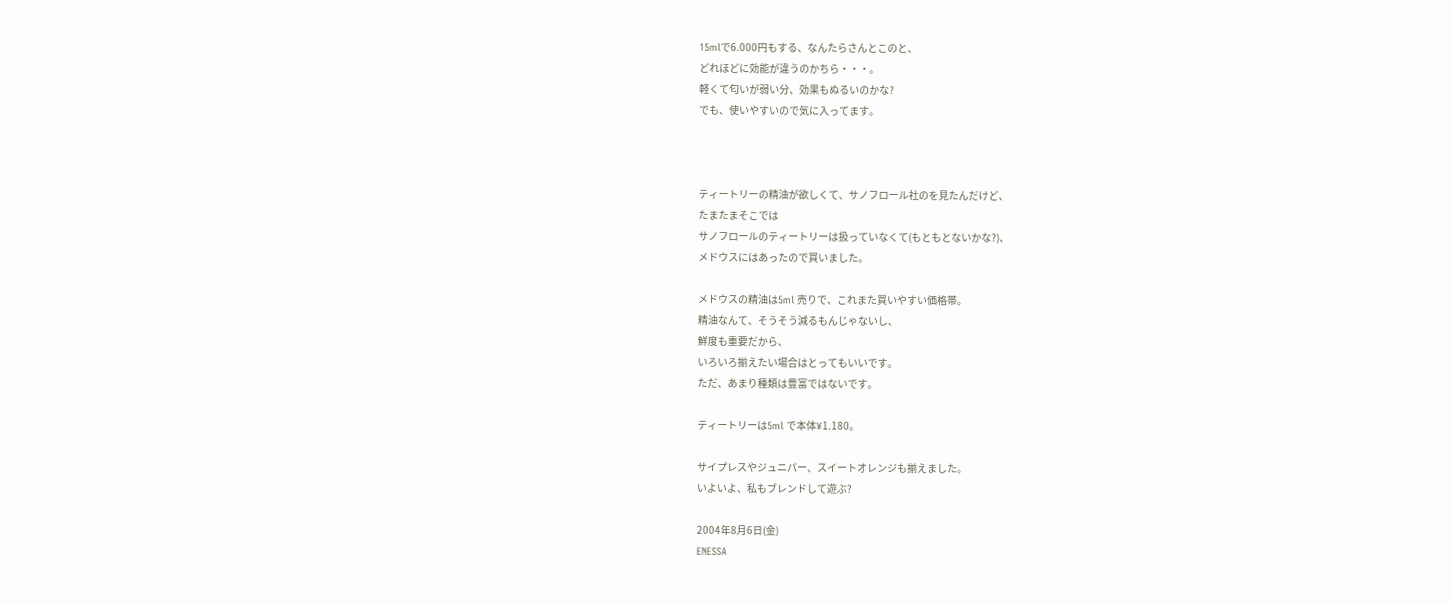15mlで6.000円もする、なんたらさんとこのと、
どれほどに効能が違うのかちら・・・。
軽くて匂いが弱い分、効果もぬるいのかな?
でも、使いやすいので気に入ってます。



ティートリーの精油が欲しくて、サノフロール社のを見たんだけど、
たまたまそこでは
サノフロールのティートリーは扱っていなくて(もともとないかな?)、
メドウスにはあったので買いました。

メドウスの精油は5ml 売りで、これまた買いやすい価格帯。
精油なんて、そうそう減るもんじゃないし、
鮮度も重要だから、
いろいろ揃えたい場合はとってもいいです。
ただ、あまり種類は豊富ではないです。

ティートリーは5ml で本体¥1.180。

サイプレスやジュニパー、スイートオレンジも揃えました。
いよいよ、私もブレンドして遊ぶ?

2004年8月6日(金)
ENESSA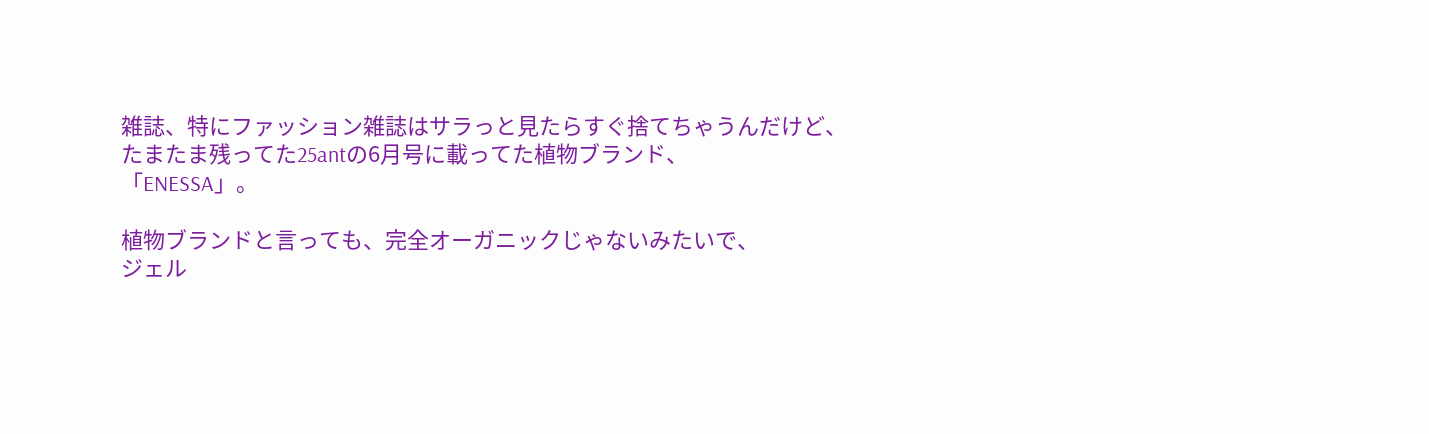雑誌、特にファッション雑誌はサラっと見たらすぐ捨てちゃうんだけど、
たまたま残ってた25antの6月号に載ってた植物ブランド、
「ENESSA」。

植物ブランドと言っても、完全オーガニックじゃないみたいで、
ジェル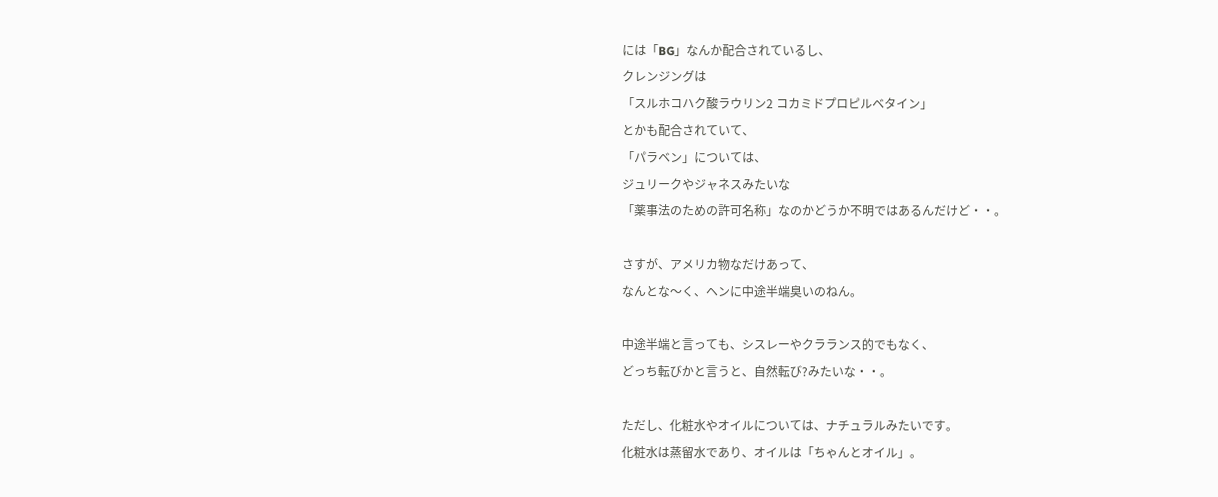には「BG」なんか配合されているし、
クレンジングは
「スルホコハク酸ラウリン2 コカミドプロピルベタイン」
とかも配合されていて、
「パラベン」については、
ジュリークやジャネスみたいな
「薬事法のための許可名称」なのかどうか不明ではあるんだけど・・。

さすが、アメリカ物なだけあって、
なんとな〜く、ヘンに中途半端臭いのねん。

中途半端と言っても、シスレーやクラランス的でもなく、
どっち転びかと言うと、自然転び?みたいな・・。

ただし、化粧水やオイルについては、ナチュラルみたいです。
化粧水は蒸留水であり、オイルは「ちゃんとオイル」。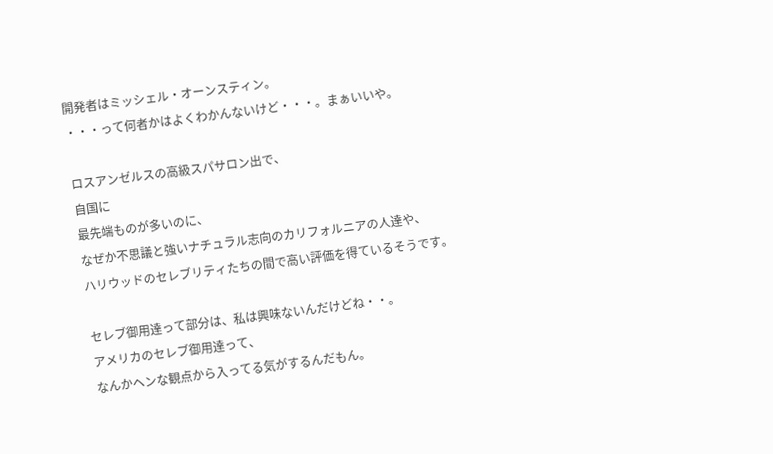開発者はミッシェル・オーンスティン。
・・・って何者かはよくわかんないけど・・・。まぁいいや。

ロスアンゼルスの高級スパサロン出で、
自国に
最先端ものが多いのに、
なぜか不思議と強いナチュラル志向のカリフォルニアの人達や、
ハリウッドのセレブリティたちの間で高い評価を得ているそうです。

セレブ御用達って部分は、私は興味ないんだけどね・・。
アメリカのセレブ御用達って、
なんかヘンな観点から入ってる気がするんだもん。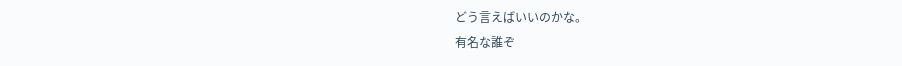どう言えばいいのかな。
有名な誰ぞ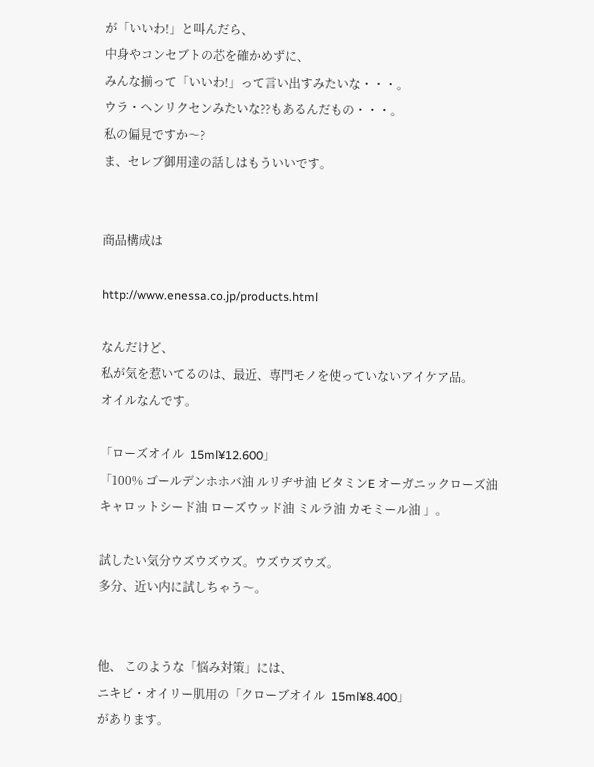が「いいわ!」と叫んだら、
中身やコンセブトの芯を確かめずに、
みんな揃って「いいわ!」って言い出すみたいな・・・。
ウラ・ヘンリクセンみたいな??もあるんだもの・・・。
私の偏見ですか〜?
ま、セレブ御用達の話しはもういいです。


商品構成は

http://www.enessa.co.jp/products.html

なんだけど、
私が気を惹いてるのは、最近、専門モノを使っていないアイケア品。
オイルなんです。

「ローズオイル  15ml¥12.600」
「100% ゴールデンホホバ油 ルリヂサ油 ビタミンE オーガニックローズ油
キャロットシード油 ローズウッド油 ミルラ油 カモミール油 」。

試したい気分ウズウズウズ。ウズウズウズ。
多分、近い内に試しちゃう〜。


他、 このような「悩み対策」には、
ニキビ・オイリー肌用の「クローブオイル  15ml¥8.400」
があります。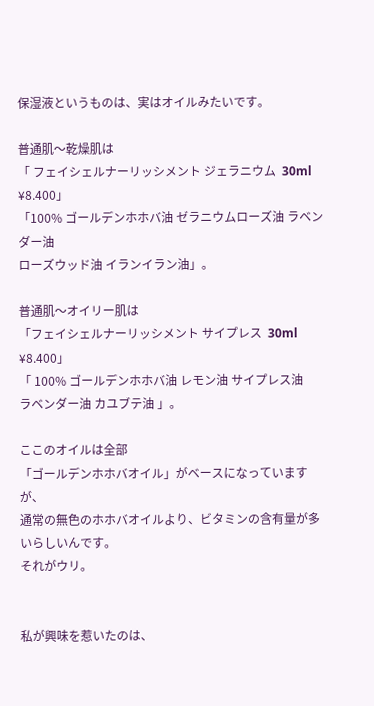保湿液というものは、実はオイルみたいです。

普通肌〜乾燥肌は
「 フェイシェルナーリッシメント ジェラニウム  30ml ¥8.400」
「100% ゴールデンホホバ油 ゼラニウムローズ油 ラベンダー油
ローズウッド油 イランイラン油」。

普通肌〜オイリー肌は
「フェイシェルナーリッシメント サイプレス  30ml ¥8.400」
「 100% ゴールデンホホバ油 レモン油 サイプレス油
ラベンダー油 カユブテ油 」。

ここのオイルは全部
「ゴールデンホホバオイル」がベースになっていますが、
通常の無色のホホバオイルより、ビタミンの含有量が多いらしいんです。
それがウリ。


私が興味を惹いたのは、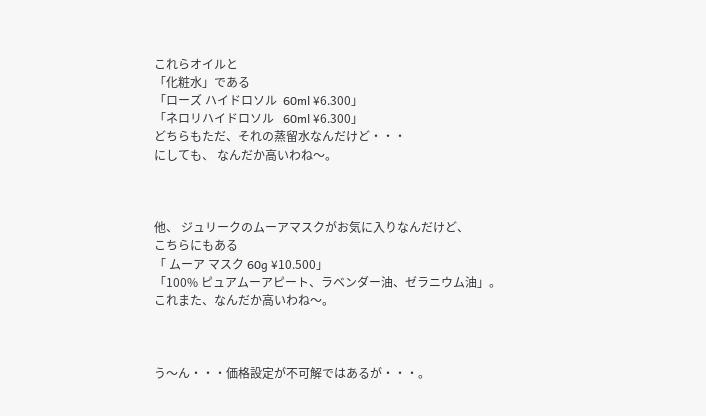これらオイルと
「化粧水」である
「ローズ ハイドロソル  60ml ¥6.300」
「ネロリハイドロソル   60ml ¥6.300」
どちらもただ、それの蒸留水なんだけど・・・
にしても、 なんだか高いわね〜。



他、 ジュリークのムーアマスクがお気に入りなんだけど、
こちらにもある
「 ムーア マスク 60g ¥10.500」
「100% ピュアムーアピート、ラベンダー油、ゼラニウム油」。
これまた、なんだか高いわね〜。



う〜ん・・・価格設定が不可解ではあるが・・・。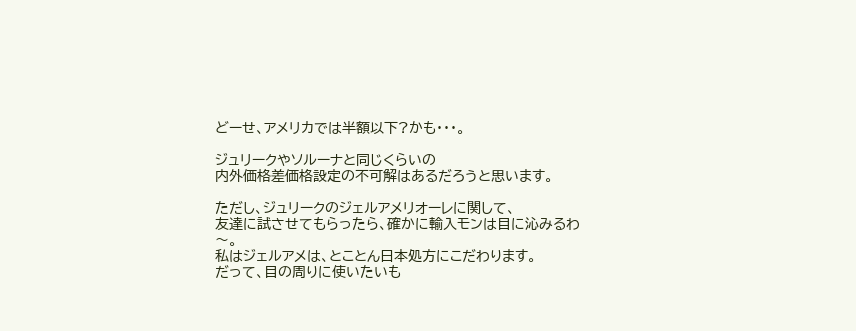どーせ、アメリカでは半額以下?かも・・・。

ジュリークやソルーナと同じくらいの
内外価格差価格設定の不可解はあるだろうと思います。

ただし、ジュリークのジェルアメリオーレに関して、
友達に試させてもらったら、確かに輸入モンは目に沁みるわ〜。
私はジェルアメは、とことん日本処方にこだわります。
だって、目の周りに使いたいも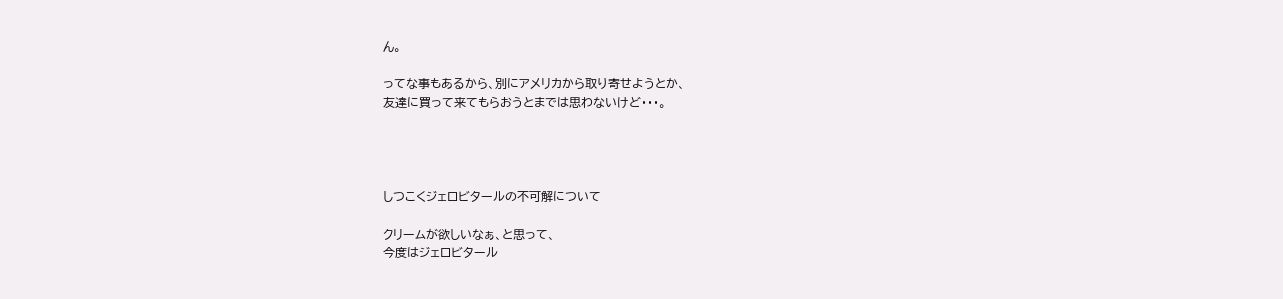ん。

ってな事もあるから、別にアメリカから取り寄せようとか、
友達に買って来てもらおうとまでは思わないけど・・・。




しつこくジェロビタールの不可解について

クリームが欲しいなぁ、と思って、
今度はジェロビタール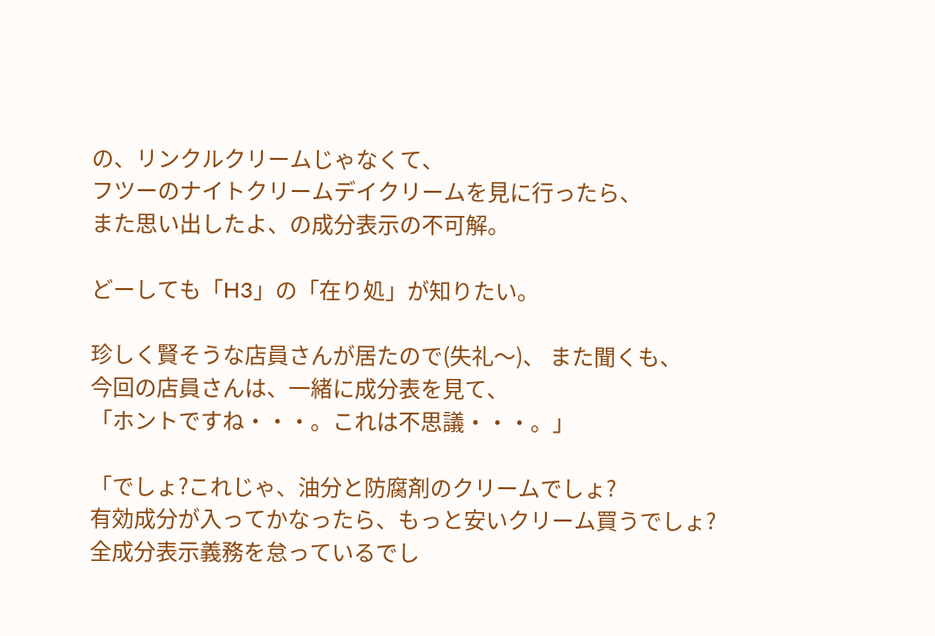の、リンクルクリームじゃなくて、
フツーのナイトクリームデイクリームを見に行ったら、
また思い出したよ、の成分表示の不可解。

どーしても「H3」の「在り処」が知りたい。

珍しく賢そうな店員さんが居たので(失礼〜)、 また聞くも、
今回の店員さんは、一緒に成分表を見て、
「ホントですね・・・。これは不思議・・・。」

「でしょ?これじゃ、油分と防腐剤のクリームでしょ?
有効成分が入ってかなったら、もっと安いクリーム買うでしょ?
全成分表示義務を怠っているでし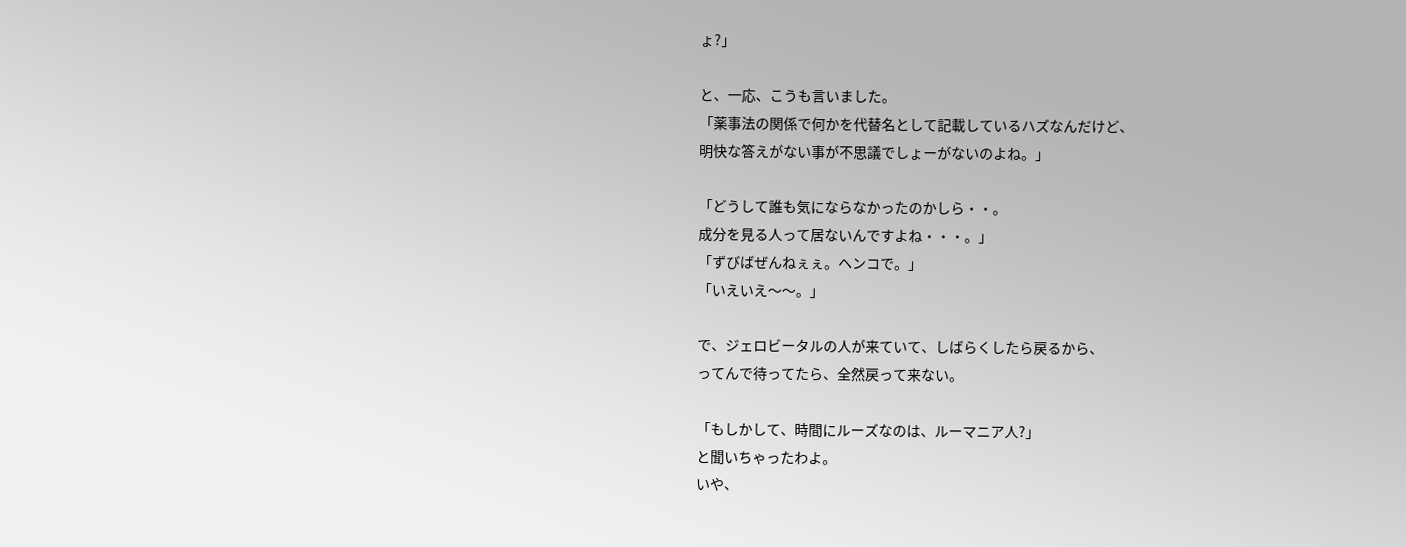ょ?」

と、一応、こうも言いました。
「薬事法の関係で何かを代替名として記載しているハズなんだけど、
明快な答えがない事が不思議でしょーがないのよね。」

「どうして誰も気にならなかったのかしら・・。
成分を見る人って居ないんですよね・・・。」
「ずびばぜんねぇぇ。ヘンコで。」
「いえいえ〜〜。」

で、ジェロビータルの人が来ていて、しばらくしたら戻るから、
ってんで待ってたら、全然戻って来ない。

「もしかして、時間にルーズなのは、ルーマニア人?」
と聞いちゃったわよ。
いや、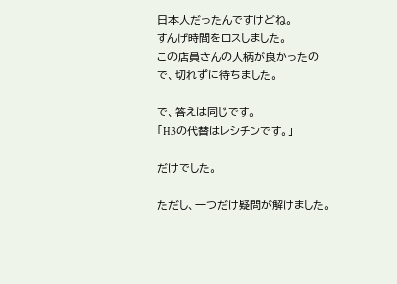日本人だったんですけどね。
すんげ時間をロスしました。
この店員さんの人柄が良かったので、切れずに待ちました。

で、答えは同じです。
「H3の代替はレシチンです。」

だけでした。

ただし、一つだけ疑問が解けました。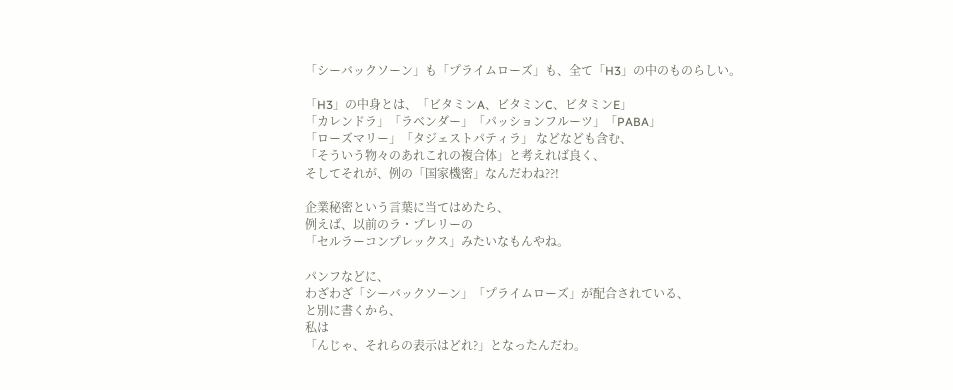「シーバックソーン」も「プライムローズ」も、全て「H3」の中のものらしい。

「H3」の中身とは、「ビタミンA、ビタミンC、ビタミンE」
「カレンドラ」「ラベンダー」「パッションフルーツ」「PABA」
「ローズマリー」「タジェストパティラ」 などなども含む、
「そういう物々のあれこれの複合体」と考えれば良く、
そしてそれが、例の「国家機密」なんだわね??!

企業秘密という言葉に当てはめたら、
例えば、以前のラ・プレリーの
「セルラーコンプレックス」みたいなもんやね。

パンフなどに、
わざわざ「シーバックソーン」「プライムローズ」が配合されている、
と別に書くから、
私は
「んじゃ、それらの表示はどれ?」となったんだわ。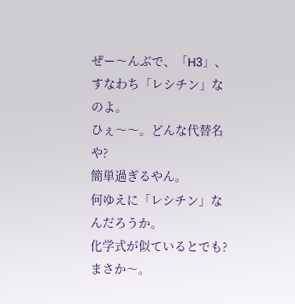ぜー〜んぶで、「H3」、すなわち「レシチン」なのよ。
ひぇ〜〜。どんな代替名や?
簡単過ぎるやん。
何ゆえに「レシチン」なんだろうか。
化学式が似ているとでも?まさか〜。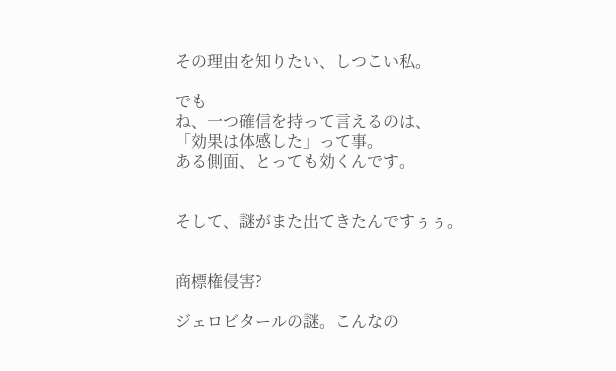その理由を知りたい、しつこい私。

でも
ね、一つ確信を持って言えるのは、
「効果は体感した」って事。
ある側面、とっても効くんです。


そして、謎がまた出てきたんですぅぅ。


商標権侵害?

ジェロビタールの謎。こんなの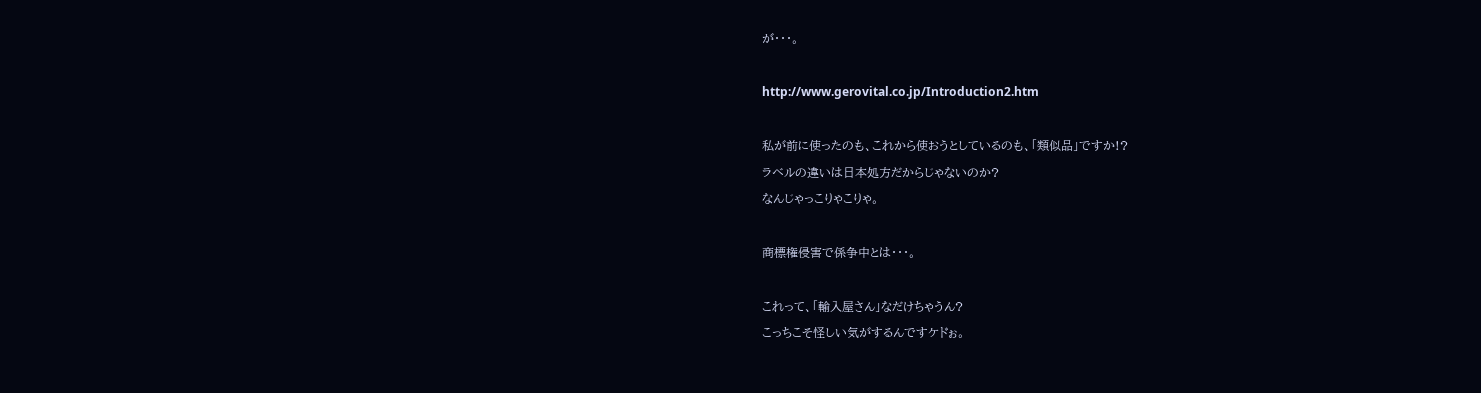が・・・。

http://www.gerovital.co.jp/Introduction2.htm

私が前に使ったのも、これから使おうとしているのも、「類似品」ですか!?
ラベルの違いは日本処方だからじゃないのか?
なんじゃっこりゃこりゃ。

商標権侵害で係争中とは・・・。

これって、「輸入屋さん」なだけちゃうん?
こっちこそ怪しい気がするんですケドぉ。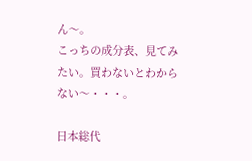ん〜。
こっちの成分表、見てみたい。買わないとわからない〜・・・。

日本総代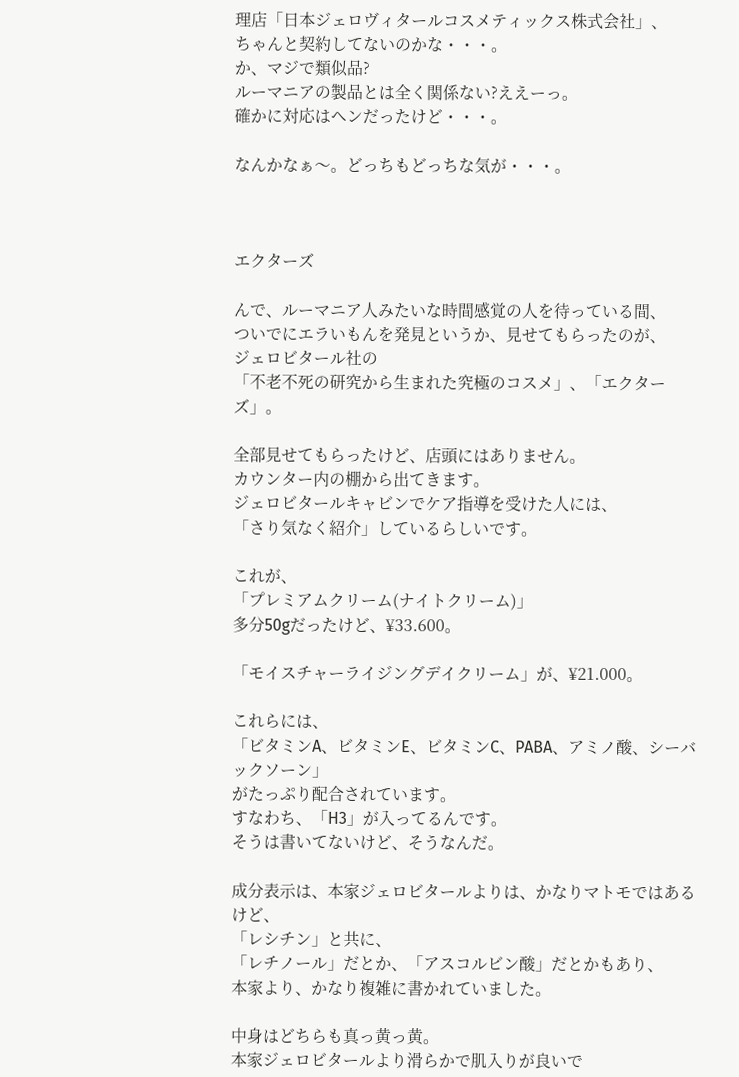理店「日本ジェロヴィタールコスメティックス株式会社」、
ちゃんと契約してないのかな・・・。
か、マジで類似品?
ルーマニアの製品とは全く関係ない?ええーっ。
確かに対応はヘンだったけど・・・。

なんかなぁ〜。どっちもどっちな気が・・・。



エクターズ

んで、ルーマニア人みたいな時間感覚の人を待っている間、
ついでにエラいもんを発見というか、見せてもらったのが、
ジェロビタール社の
「不老不死の研究から生まれた究極のコスメ」、「エクターズ」。

全部見せてもらったけど、店頭にはありません。
カウンター内の棚から出てきます。
ジェロビタールキャビンでケア指導を受けた人には、
「さり気なく紹介」しているらしいです。

これが、
「プレミアムクリーム(ナイトクリーム)」
多分50gだったけど、¥33.600。

「モイスチャーライジングデイクリーム」が、¥21.000。

これらには、
「ビタミンA、ビタミンE、ビタミンC、PABA、アミノ酸、シーバックソーン」
がたっぷり配合されています。
すなわち、「H3」が入ってるんです。
そうは書いてないけど、そうなんだ。

成分表示は、本家ジェロビタールよりは、かなりマトモではあるけど、
「レシチン」と共に、
「レチノール」だとか、「アスコルビン酸」だとかもあり、
本家より、かなり複雑に書かれていました。

中身はどちらも真っ黄っ黄。
本家ジェロビタールより滑らかで肌入りが良いで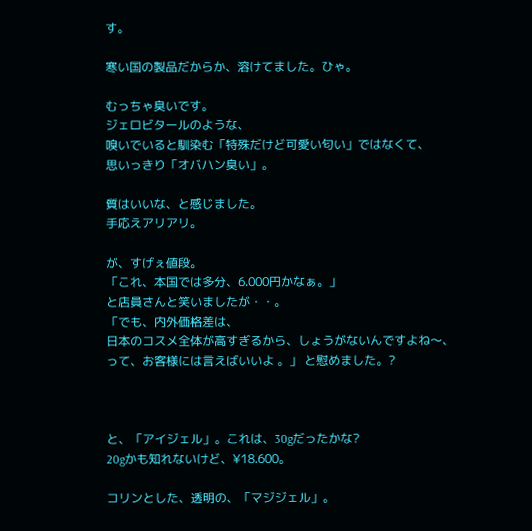す。

寒い国の製品だからか、溶けてました。ひゃ。

むっちゃ臭いです。
ジェロビタールのような、
嗅いでいると馴染む「特殊だけど可愛い匂い」ではなくて、
思いっきり「オバハン臭い」。

質はいいな、と感じました。
手応えアリアリ。

が、すげぇ値段。
「これ、本国では多分、6.000円かなぁ。」
と店員さんと笑いましたが・・。
「でも、内外価格差は、
日本のコスメ全体が高すぎるから、しょうがないんですよね〜、
って、お客様には言えばいいよ 。」 と慰めました。?



と、「アイジェル」。これは、30gだったかな?
20gかも知れないけど、¥18.600。

コリンとした、透明の、「マジジェル」。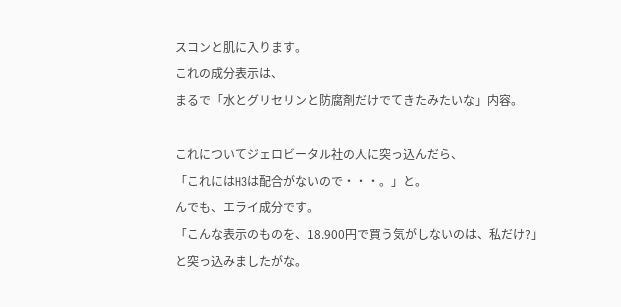スコンと肌に入ります。
これの成分表示は、
まるで「水とグリセリンと防腐剤だけでてきたみたいな」内容。

これについてジェロビータル社の人に突っ込んだら、
「これにはH3は配合がないので・・・。」と。
んでも、エライ成分です。
「こんな表示のものを、18.900円で買う気がしないのは、私だけ?」
と突っ込みましたがな。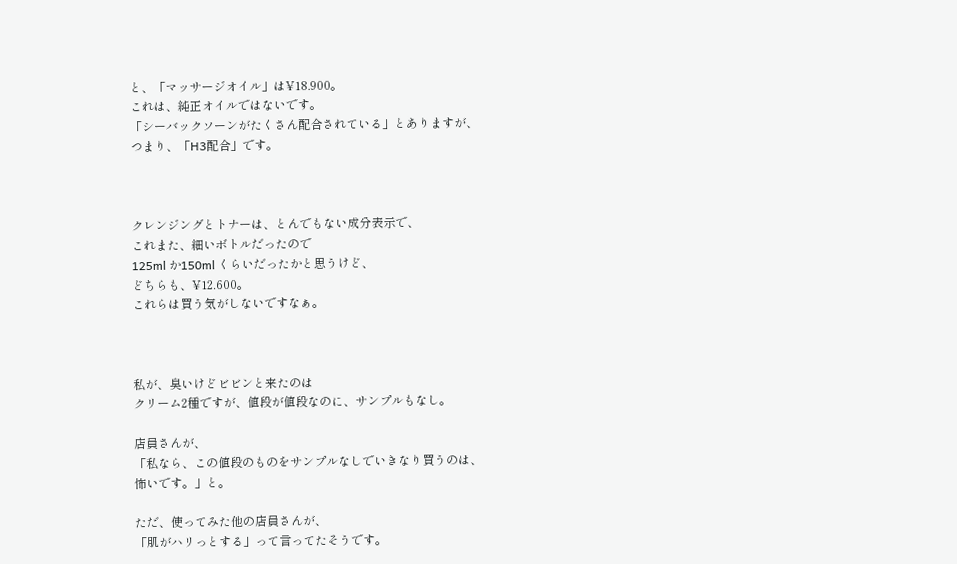と、「マッサージオイル」は¥18.900。
これは、純正オイルではないです。
「シーバックソーンがたくさん配合されている」とありますが、
つまり、「H3配合」です。



クレンジングとトナーは、とんでもない成分表示で、
これまた、細いボトルだったので
125ml か150ml くらいだったかと思うけど、
どちらも、¥12.600。
これらは買う気がしないですなぁ。



私が、臭いけどビビンと来たのは
クリーム2種ですが、値段が値段なのに、サンプルもなし。

店員さんが、
「私なら、この値段のものをサンプルなしでいきなり買うのは、
怖いです。」と。

ただ、使ってみた他の店員さんが、
「肌がハリっとする」って言ってたそうです。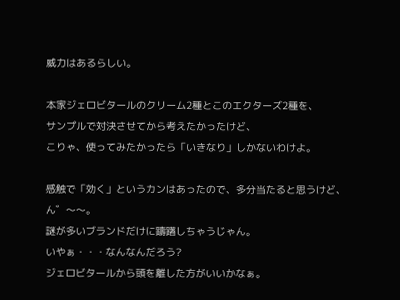威力はあるらしい。

本家ジェロビタールのクリーム2種とこのエクターズ2種を、
サンプルで対決させてから考えたかったけど、
こりゃ、使ってみたかったら「いきなり」しかないわけよ。

感触で「効く」というカンはあったので、多分当たると思うけど、
ん゛〜〜。
謎が多いブランドだけに躊躇しちゃうじゃん。
いやぁ・・・なんなんだろう?
ジェロビタールから頭を離した方がいいかなぁ。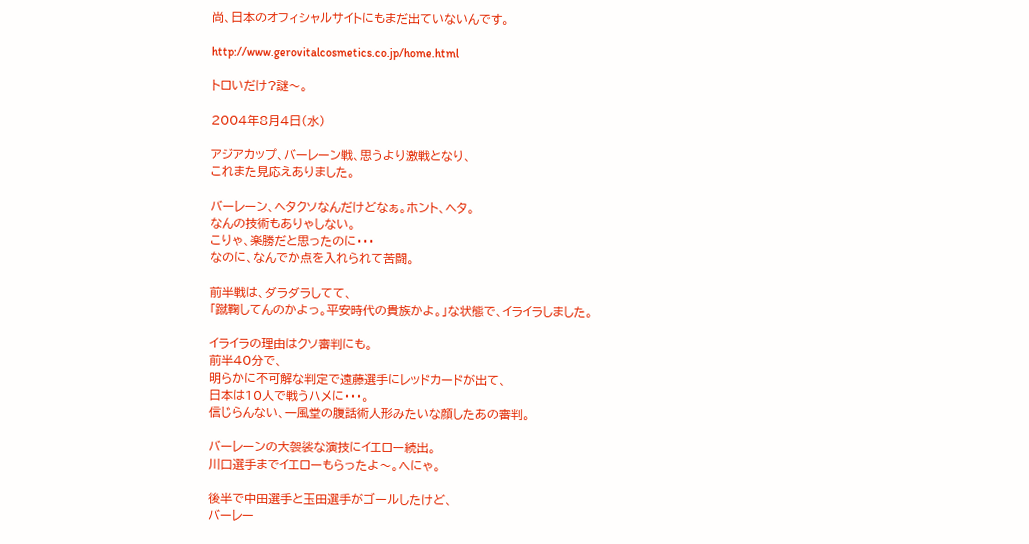尚、日本のオフィシャルサイトにもまだ出ていないんです。

http://www.gerovitalcosmetics.co.jp/home.html

トロいだけ?謎〜。

2004年8月4日(水)

アジアカップ、バーレーン戦、思うより激戦となり、
これまた見応えありました。

バーレーン、ヘタクソなんだけどなぁ。ホント、ヘタ。
なんの技術もありゃしない。
こりゃ、楽勝だと思ったのに・・・
なのに、なんでか点を入れられて苦闘。

前半戦は、ダラダラしてて、
「蹴鞠してんのかよっ。平安時代の貴族かよ。」な状態で、イライラしました。

イライラの理由はクソ審判にも。
前半40分で、
明らかに不可解な判定で遠藤選手にレッドカードが出て、
日本は10人で戦うハメに・・・。
信じらんない、一風堂の腹話術人形みたいな顔したあの審判。

バーレーンの大袈裟な演技にイエロー続出。
川口選手までイエローもらったよ〜。へにゃ。

後半で中田選手と玉田選手がゴールしたけど、
バーレー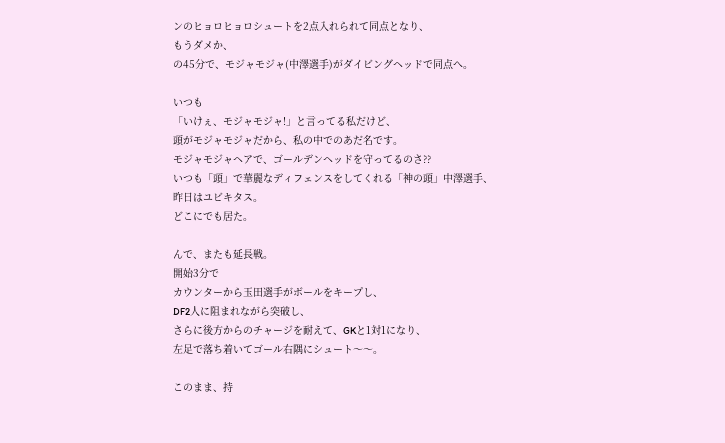ンのヒョロヒョロシュートを2点入れられて同点となり、
もうダメか、
の45分で、モジャモジャ(中澤選手)がダイビングヘッドで同点へ。

いつも
「いけぇ、モジャモジャ!」と言ってる私だけど、
頭がモジャモジャだから、私の中でのあだ名です。
モジャモジャヘアで、ゴールデンヘッドを守ってるのさ??
いつも「頭」で華麗なディフェンスをしてくれる「神の頭」中澤選手、
昨日はユビキタス。
どこにでも居た。

んで、またも延長戦。
開始3分で
カウンターから玉田選手がボールをキープし、
DF2人に阻まれながら突破し、
さらに後方からのチャージを耐えて、GKと1対1になり、
左足で落ち着いてゴール右隅にシュート〜〜。

このまま、持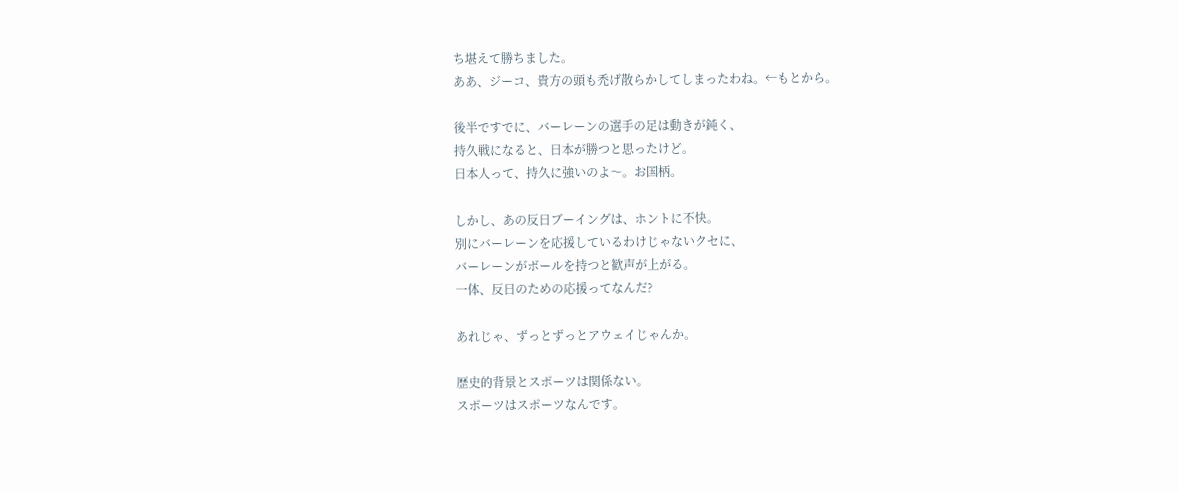ち堪えて勝ちました。
ああ、ジーコ、貴方の頭も禿げ散らかしてしまったわね。←もとから。

後半ですでに、バーレーンの選手の足は動きが鈍く、
持久戦になると、日本が勝つと思ったけど。
日本人って、持久に強いのよ〜。お国柄。

しかし、あの反日ブーイングは、ホントに不快。
別にバーレーンを応援しているわけじゃないクセに、
バーレーンがボールを持つと歓声が上がる。
一体、反日のための応援ってなんだ?

あれじゃ、ずっとずっとアウェイじゃんか。

歴史的背景とスポーツは関係ない。
スポーツはスポーツなんです。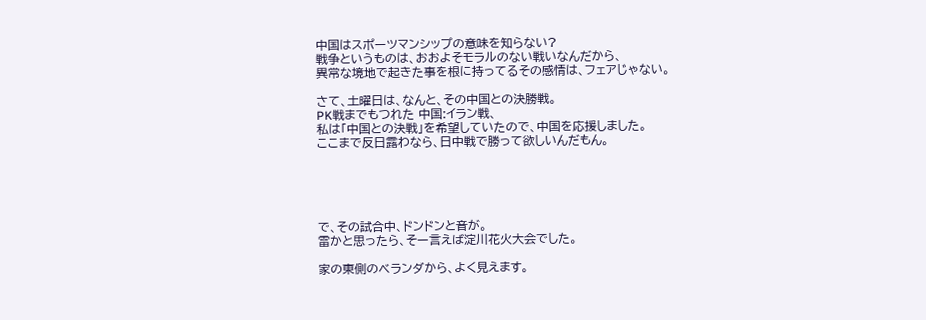中国はスポーツマンシップの意味を知らない?
戦争というものは、おおよそモラルのない戦いなんだから、
異常な境地で起きた事を根に持ってるその感情は、フェアじゃない。

さて、土曜日は、なんと、その中国との決勝戦。
PK戦までもつれた 中国:イラン戦、
私は「中国との決戦」を希望していたので、中国を応援しました。
ここまで反日露わなら、日中戦で勝って欲しいんだもん。





で、その試合中、ドンドンと音が。
雷かと思ったら、そー言えば淀川花火大会でした。

家の東側のベランダから、よく見えます。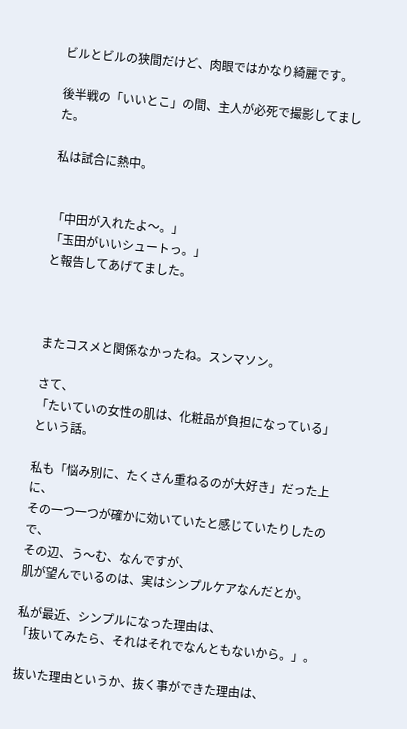ビルとビルの狭間だけど、肉眼ではかなり綺麗です。

後半戦の「いいとこ」の間、主人が必死で撮影してました。

私は試合に熱中。


「中田が入れたよ〜。」
「玉田がいいシュートっ。」
と報告してあげてました。



またコスメと関係なかったね。スンマソン。

さて、
「たいていの女性の肌は、化粧品が負担になっている」という話。

私も「悩み別に、たくさん重ねるのが大好き」だった上に、
その一つ一つが確かに効いていたと感じていたりしたので、
その辺、う〜む、なんですが、
肌が望んでいるのは、実はシンプルケアなんだとか。

私が最近、シンプルになった理由は、
「抜いてみたら、それはそれでなんともないから。」。

抜いた理由というか、抜く事ができた理由は、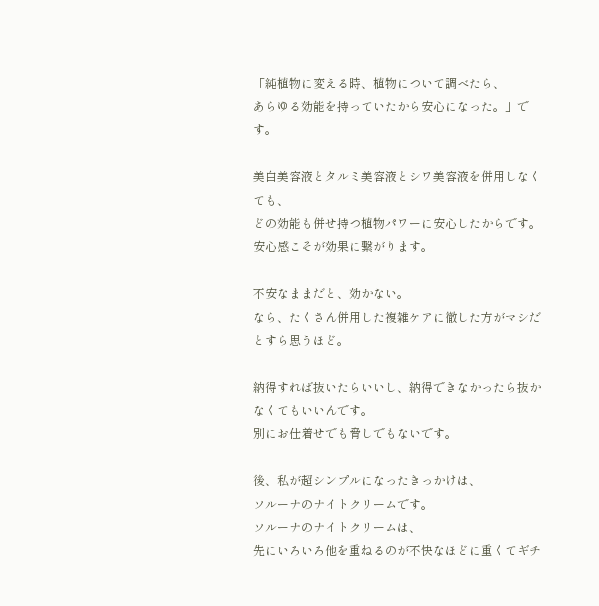「純植物に変える時、植物について調べたら、
あらゆる効能を持っていたから安心になった。」です。

美白美容液とタルミ美容液とシワ美容液を併用しなくても、
どの効能も併せ持つ植物パワーに安心したからです。
安心感こそが効果に繋がります。

不安なままだと、効かない。
なら、たくさん併用した複雑ケアに徹した方がマシだとすら思うほど。

納得すれば抜いたらいいし、納得できなかったら抜かなくてもいいんです。
別にお仕着せでも脅しでもないです。

後、私が超シンプルになったきっかけは、
ソルーナのナイトクリームです。
ソルーナのナイトクリームは、
先にいろいろ他を重ねるのが不快なほどに重くてギチ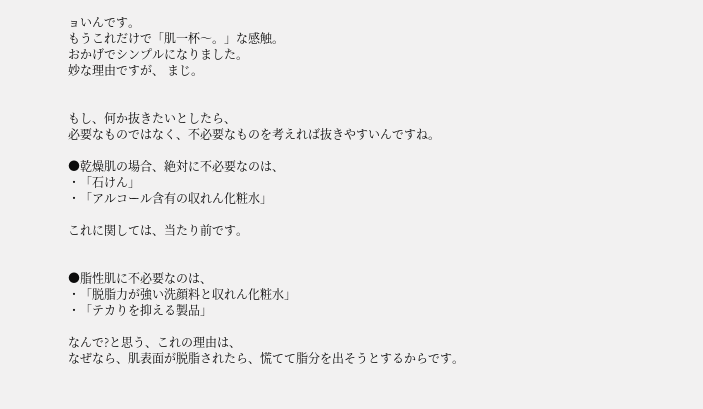ョいんです。
もうこれだけで「肌一杯〜。」な感触。
おかげでシンプルになりました。
妙な理由ですが、 まじ。


もし、何か抜きたいとしたら、
必要なものではなく、不必要なものを考えれば抜きやすいんですね。

●乾燥肌の場合、絶対に不必要なのは、
・「石けん」
・「アルコール含有の収れん化粧水」

これに関しては、当たり前です。


●脂性肌に不必要なのは、
・「脱脂力が強い洗顔料と収れん化粧水」
・「テカりを抑える製品」

なんで?と思う、これの理由は、
なぜなら、肌表面が脱脂されたら、慌てて脂分を出そうとするからです。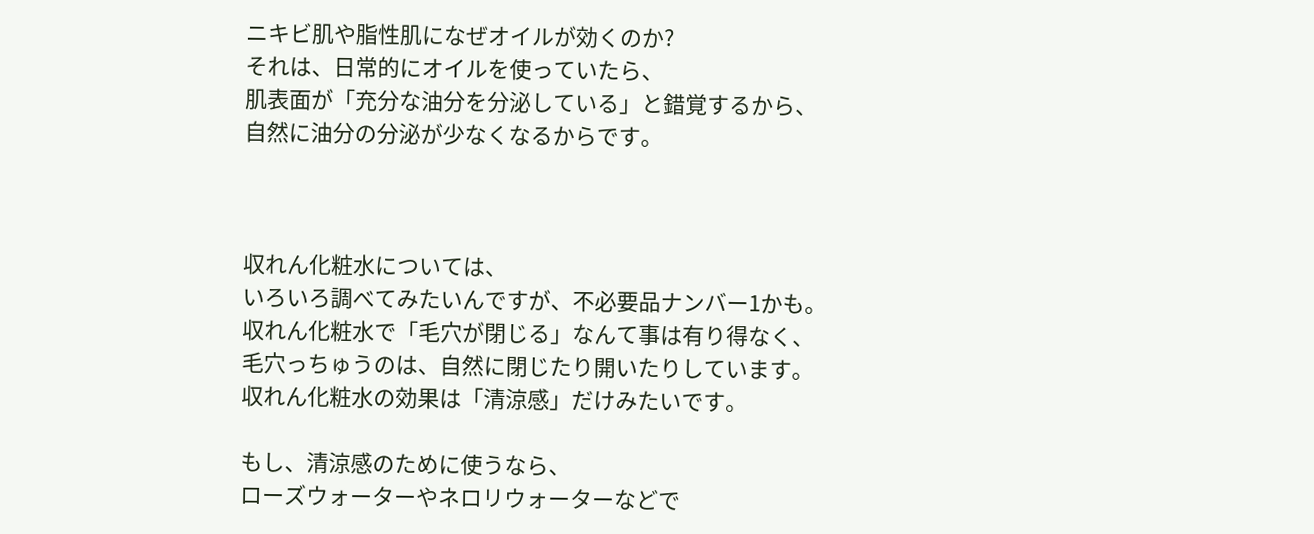ニキビ肌や脂性肌になぜオイルが効くのか?
それは、日常的にオイルを使っていたら、
肌表面が「充分な油分を分泌している」と錯覚するから、
自然に油分の分泌が少なくなるからです。



収れん化粧水については、
いろいろ調べてみたいんですが、不必要品ナンバー1かも。
収れん化粧水で「毛穴が閉じる」なんて事は有り得なく、
毛穴っちゅうのは、自然に閉じたり開いたりしています。
収れん化粧水の効果は「清涼感」だけみたいです。

もし、清涼感のために使うなら、
ローズウォーターやネロリウォーターなどで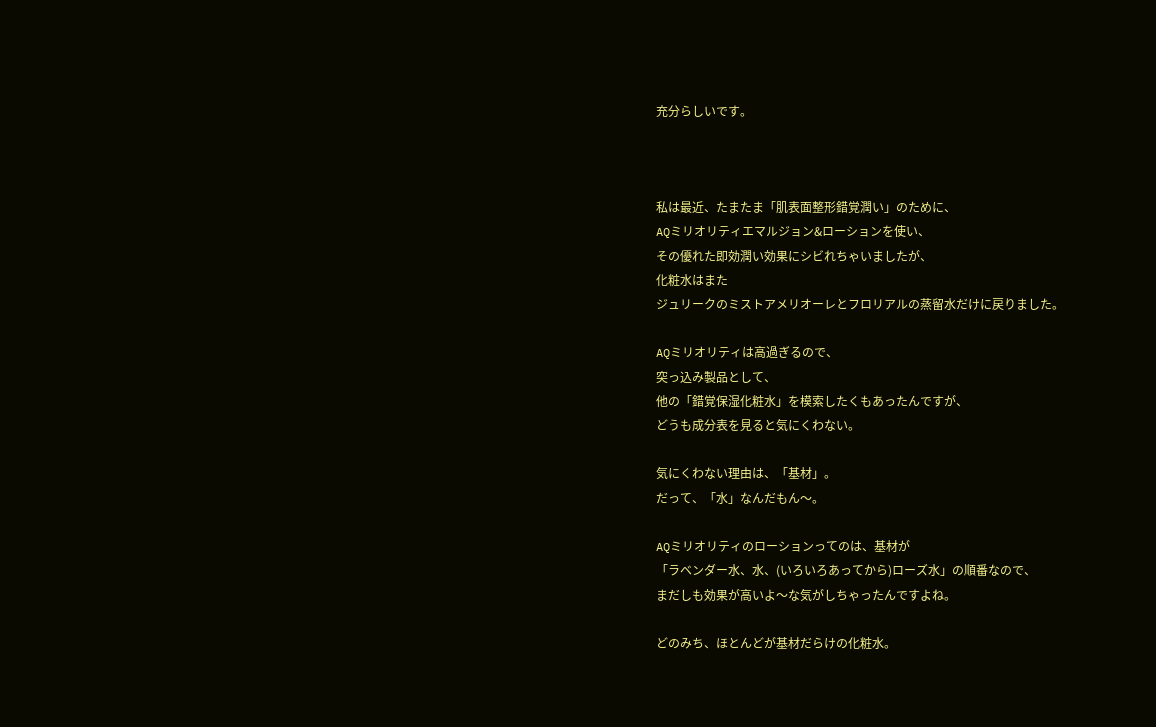充分らしいです。



私は最近、たまたま「肌表面整形錯覚潤い」のために、
AQミリオリティエマルジョン&ローションを使い、
その優れた即効潤い効果にシビれちゃいましたが、
化粧水はまた
ジュリークのミストアメリオーレとフロリアルの蒸留水だけに戻りました。

AQミリオリティは高過ぎるので、
突っ込み製品として、
他の「錯覚保湿化粧水」を模索したくもあったんですが、
どうも成分表を見ると気にくわない。

気にくわない理由は、「基材」。
だって、「水」なんだもん〜。

AQミリオリティのローションってのは、基材が
「ラベンダー水、水、(いろいろあってから)ローズ水」の順番なので、
まだしも効果が高いよ〜な気がしちゃったんですよね。

どのみち、ほとんどが基材だらけの化粧水。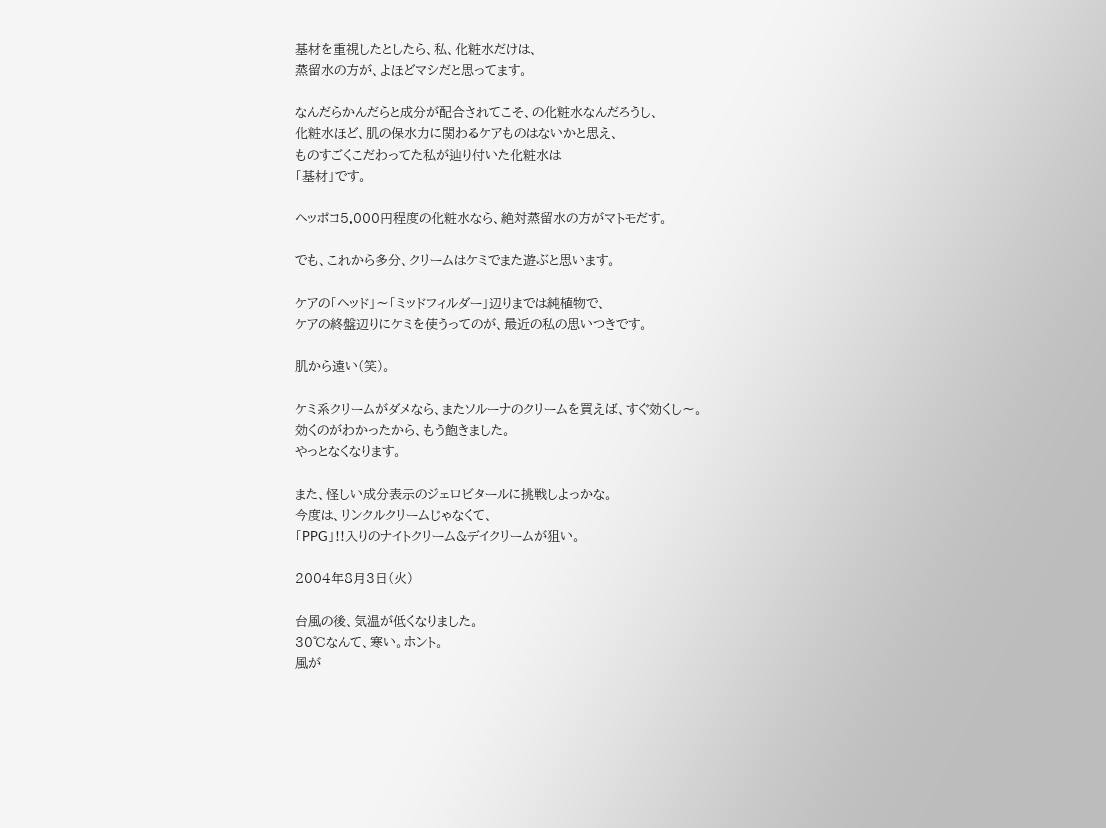基材を重視したとしたら、私、化粧水だけは、
蒸留水の方が、よほどマシだと思ってます。

なんだらかんだらと成分が配合されてこそ、の化粧水なんだろうし、
化粧水ほど、肌の保水力に関わるケアものはないかと思え、
ものすごくこだわってた私が辿り付いた化粧水は
「基材」です。

ヘッポコ5.000円程度の化粧水なら、絶対蒸留水の方がマトモだす。

でも、これから多分、クリームはケミでまた遊ぶと思います。

ケアの「ヘッド」〜「ミッドフィルダー」辺りまでは純植物で、
ケアの終盤辺りにケミを使うってのが、最近の私の思いつきです。

肌から遠い(笑)。

ケミ系クリームがダメなら、またソルーナのクリームを買えば、すぐ効くし〜。
効くのがわかったから、もう飽きました。
やっとなくなります。

また、怪しい成分表示のジェロビタールに挑戦しよっかな。
今度は、リンクルクリームじゃなくて、
「PPG」!!入りのナイトクリーム&デイクリームが狙い。

2004年8月3日(火)

台風の後、気温が低くなりました。
30℃なんて、寒い。ホント。
風が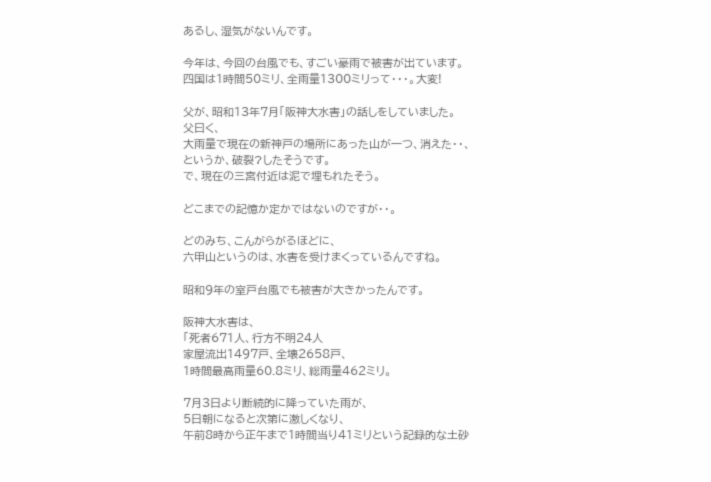あるし、湿気がないんです。

今年は、今回の台風でも、すごい豪雨で被害が出ています。
四国は1時間50ミリ、全雨量1300ミリって・・・。大変!

父が、昭和13年7月「阪神大水害」の話しをしていました。
父曰く、
大雨量で現在の新神戸の場所にあった山が一つ、消えた・・、
というか、破裂?したそうです。
で、現在の三宮付近は泥で埋もれたそう。

どこまでの記憶か定かではないのですが・・。

どのみち、こんがらがるほどに、
六甲山というのは、水害を受けまくっているんですね。

昭和9年の室戸台風でも被害が大きかったんです。

阪神大水害は、
「死者671人、行方不明24人
家屋流出1497戸、全壊2658戸、
1時間最高雨量60.8ミリ、総雨量462ミリ。

7月3日より断続的に降っていた雨が、
5日朝になると次第に激しくなり、
午前8時から正午まで1時間当り41ミリという記録的な土砂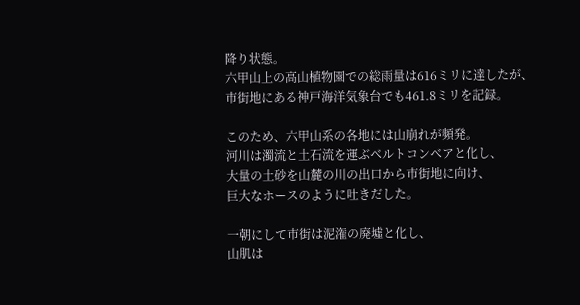降り状態。
六甲山上の高山植物園での総雨量は616ミリに達したが、
市街地にある神戸海洋気象台でも461.8ミリを記録。

このため、六甲山系の各地には山崩れが頻発。
河川は濁流と土石流を運ぶベルトコンベアと化し、
大量の土砂を山麓の川の出口から市街地に向け、
巨大なホースのように吐きだした。

一朝にして市街は泥潅の廃墟と化し、
山肌は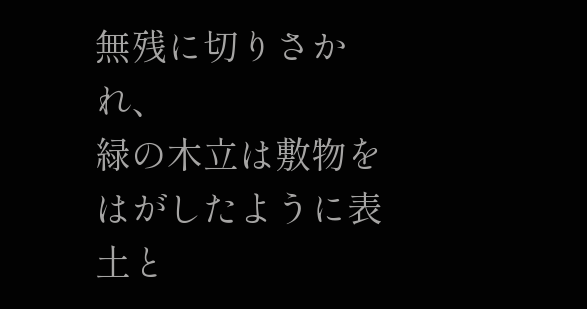無残に切りさかれ、
緑の木立は敷物をはがしたように表土と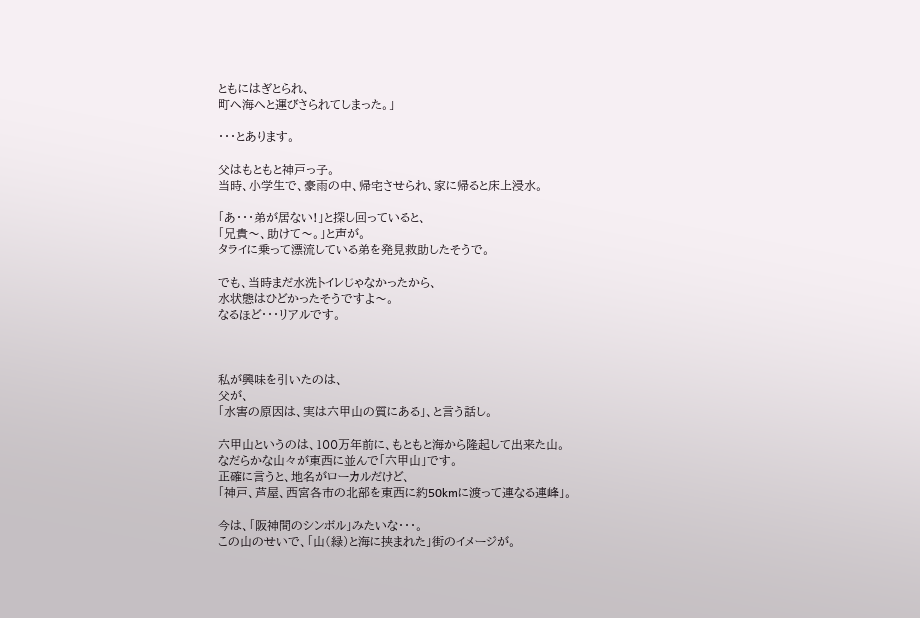ともにはぎとられ、
町へ海へと運びさられてしまった。」

・・・とあります。

父はもともと神戸っ子。
当時、小学生で、豪雨の中、帰宅させられ、家に帰ると床上浸水。

「あ・・・弟が居ない!」と探し回っていると、
「兄貴〜、助けて〜。」と声が。
タライに乗って漂流している弟を発見救助したそうで。

でも、当時まだ水洗トイレじゃなかったから、
水状態はひどかったそうですよ〜。
なるほど・・・リアルです。



私が興味を引いたのは、
父が、
「水害の原因は、実は六甲山の質にある」、と言う話し。

六甲山というのは、100万年前に、もともと海から隆起して出来た山。
なだらかな山々が東西に並んで「六甲山」です。
正確に言うと、地名がローカルだけど、
「神戸、芦屋、西宮各市の北部を東西に約50kmに渡って連なる連峰」。

今は、「阪神間のシンボル」みたいな・・・。
この山のせいで、「山(緑)と海に挟まれた」街のイメージが。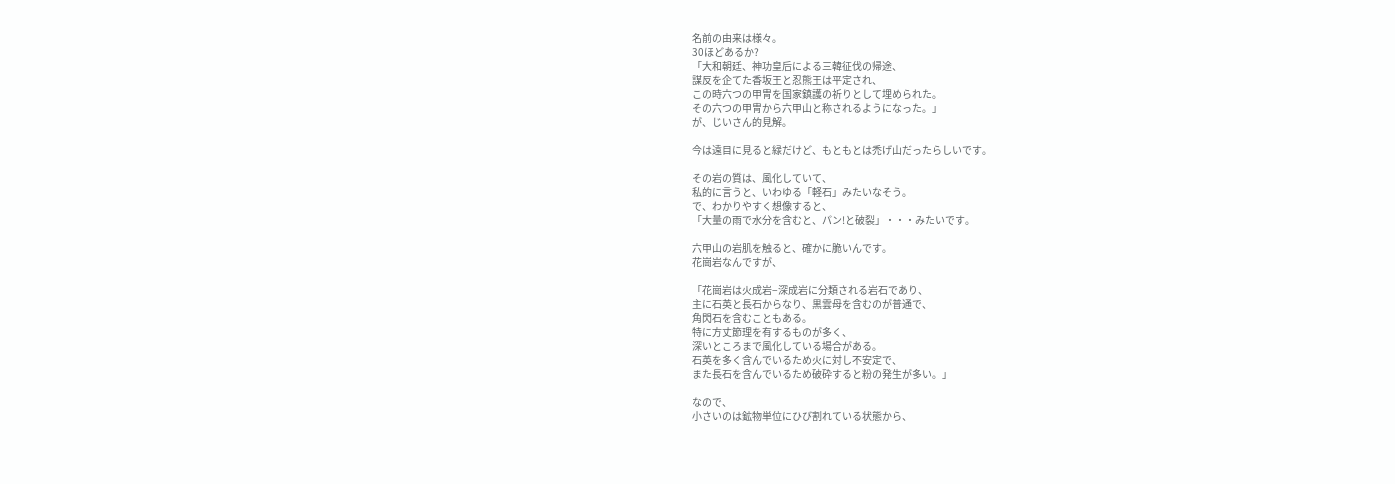名前の由来は様々。
30ほどあるか?
「大和朝廷、神功皇后による三韓征伐の帰途、
謀反を企てた香坂王と忍熊王は平定され、
この時六つの甲冑を国家鎮護の祈りとして埋められた。
その六つの甲冑から六甲山と称されるようになった。」
が、じいさん的見解。

今は遠目に見ると緑だけど、もともとは禿げ山だったらしいです。

その岩の質は、風化していて、
私的に言うと、いわゆる「軽石」みたいなそう。
で、わかりやすく想像すると、
「大量の雨で水分を含むと、パン!と破裂」・・・みたいです。

六甲山の岩肌を触ると、確かに脆いんです。
花崗岩なんですが、

「花崗岩は火成岩−深成岩に分類される岩石であり、
主に石英と長石からなり、黒雲母を含むのが普通で、
角閃石を含むこともある。
特に方丈節理を有するものが多く、
深いところまで風化している場合がある。
石英を多く含んでいるため火に対し不安定で、
また長石を含んでいるため破砕すると粉の発生が多い。」

なので、
小さいのは鉱物単位にひび割れている状態から、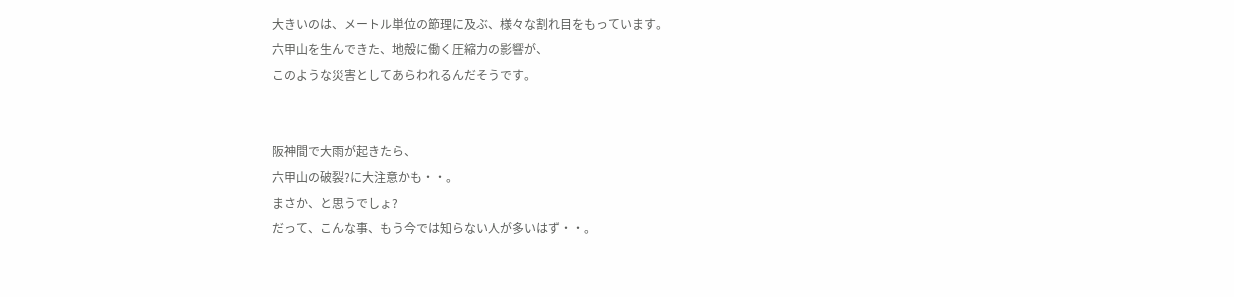大きいのは、メートル単位の節理に及ぶ、様々な割れ目をもっています。
六甲山を生んできた、地殻に働く圧縮力の影響が、
このような災害としてあらわれるんだそうです。


阪神間で大雨が起きたら、
六甲山の破裂?に大注意かも・・。
まさか、と思うでしょ?
だって、こんな事、もう今では知らない人が多いはず・・。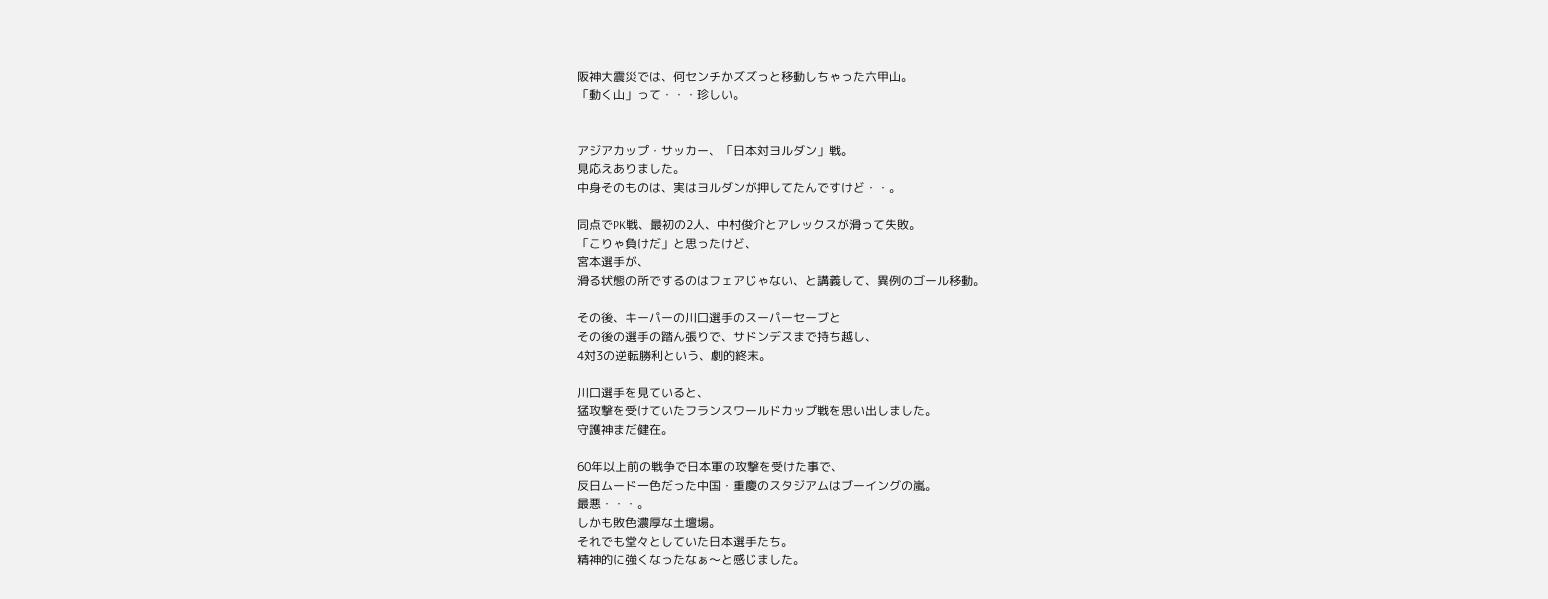阪神大震災では、何センチかズズっと移動しちゃった六甲山。
「動く山」って・・・珍しい。


アジアカップ・サッカー、「日本対ヨルダン」戦。
見応えありました。
中身そのものは、実はヨルダンが押してたんですけど・・。

同点でPK戦、最初の2人、中村俊介とアレックスが滑って失敗。
「こりゃ負けだ」と思ったけど、
宮本選手が、
滑る状態の所でするのはフェアじゃない、と講義して、異例のゴール移動。

その後、キーパーの川口選手のスーパーセーブと
その後の選手の踏ん張りで、サドンデスまで持ち越し、
4対3の逆転勝利という、劇的終末。

川口選手を見ていると、
猛攻撃を受けていたフランスワールドカップ戦を思い出しました。
守護神まだ健在。

60年以上前の戦争で日本軍の攻撃を受けた事で、
反日ムード一色だった中国・重慶のスタジアムはブーイングの嵐。
最悪・・・。
しかも敗色濃厚な土壇場。
それでも堂々としていた日本選手たち。
精神的に強くなったなぁ〜と感じました。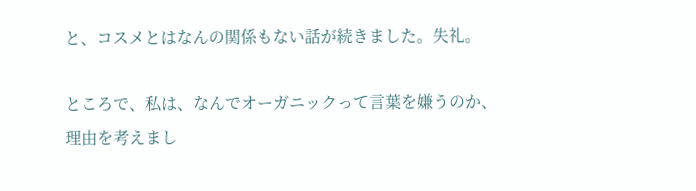と、コスメとはなんの関係もない話が続きました。失礼。

ところで、私は、なんでオーガニックって言葉を嫌うのか、
理由を考えまし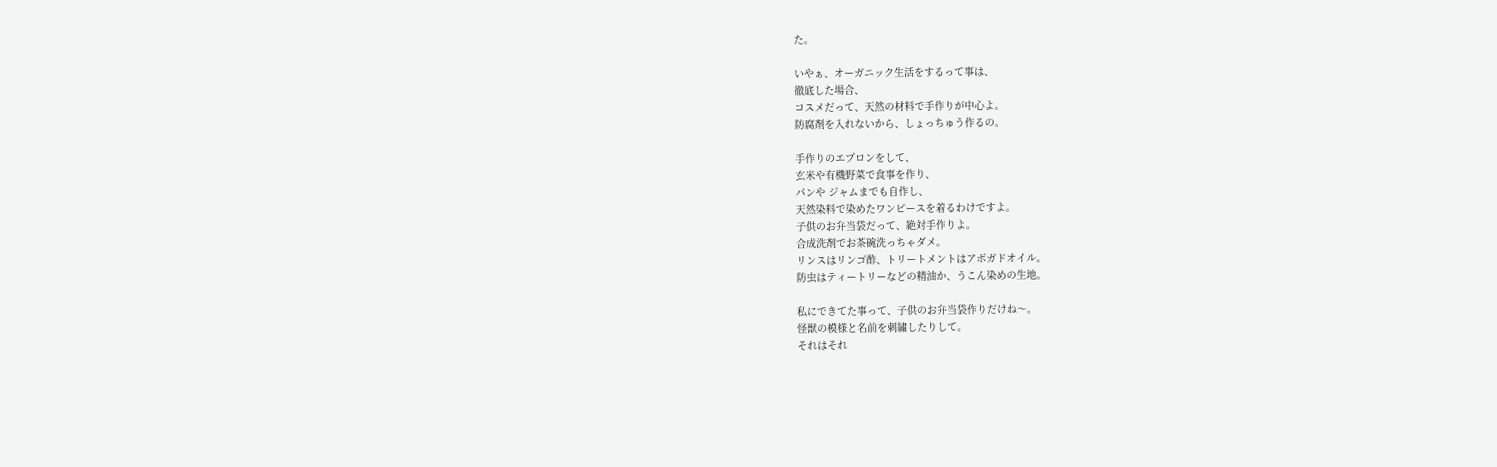た。

いやぁ、オーガニック生活をするって事は、
徹底した場合、
コスメだって、天然の材料で手作りが中心よ。
防腐剤を入れないから、しょっちゅう作るの。

手作りのエプロンをして、
玄米や有機野菜で食事を作り、
パンや ジャムまでも自作し、
天然染料で染めたワンピースを着るわけですよ。
子供のお弁当袋だって、絶対手作りよ。
合成洗剤でお茶碗洗っちゃダメ。
リンスはリンゴ酢、トリートメントはアボガドオイル。
防虫はティートリーなどの精油か、うこん染めの生地。

私にできてた事って、子供のお弁当袋作りだけね〜。
怪獣の模様と名前を刺繍したりして。
それはそれ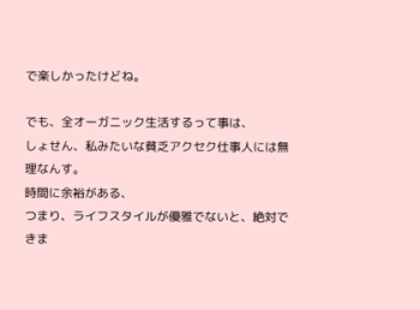で楽しかったけどね。

でも、全オーガニック生活するって事は、
しょせん、私みたいな貧乏アクセク仕事人には無理なんす。
時間に余裕がある、
つまり、ライフスタイルが優雅でないと、絶対できま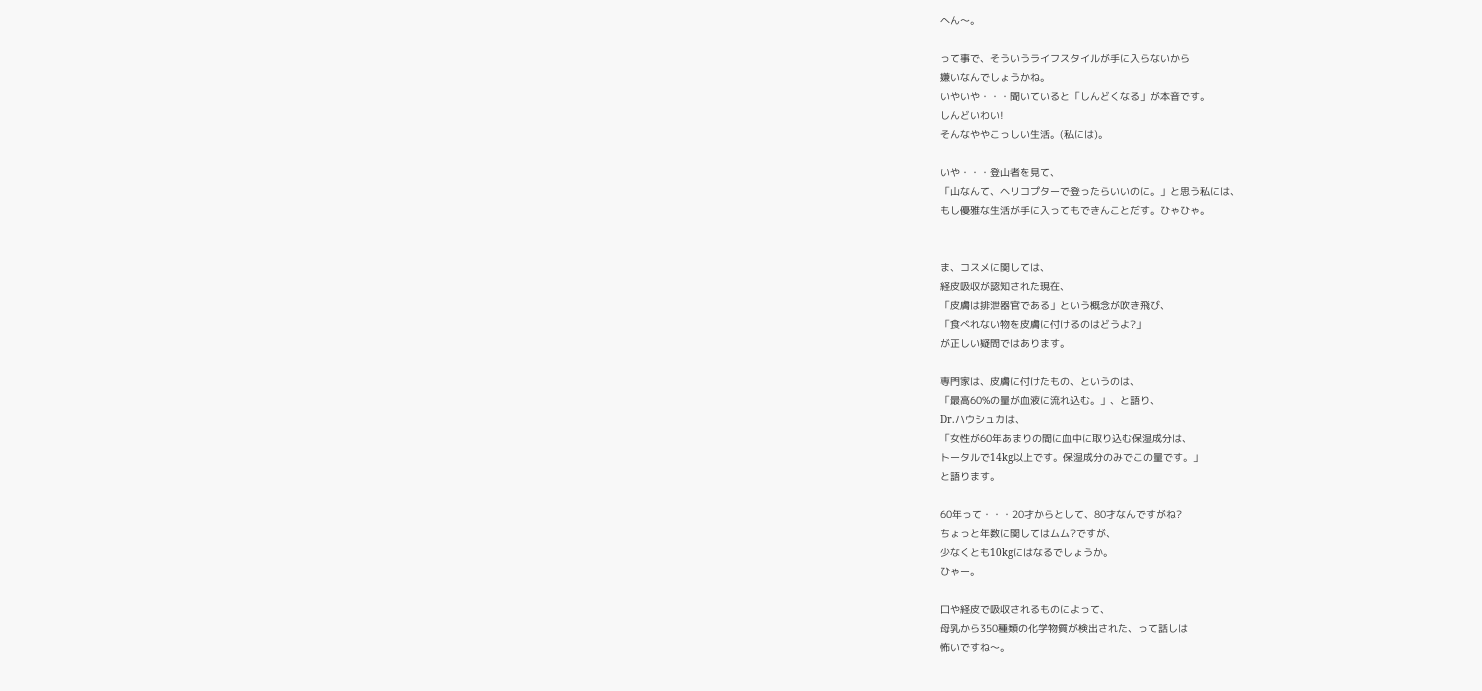へん〜。

って事で、そういうライフスタイルが手に入らないから
嫌いなんでしょうかね。
いやいや・・・聞いていると「しんどくなる」が本音です。
しんどいわい!
そんなややこっしい生活。(私には)。

いや・・・登山者を見て、
「山なんて、ヘリコプターで登ったらいいのに。」と思う私には、
もし優雅な生活が手に入ってもできんことだす。ひゃひゃ。


ま、コスメに関しては、
経皮吸収が認知された現在、
「皮膚は排泄器官である」という概念が吹き飛び、
「食べれない物を皮膚に付けるのはどうよ?」
が正しい疑問ではあります。

専門家は、皮膚に付けたもの、というのは、
「最高60%の量が血液に流れ込む。」、と語り、
Dr.ハウシュカは、
「女性が60年あまりの間に血中に取り込む保湿成分は、
トータルで14kg以上です。保湿成分のみでこの量です。」
と語ります。

60年って・・・20才からとして、80才なんですがね?
ちょっと年数に関してはムム?ですが、
少なくとも10kgにはなるでしょうか。
ひゃー。

口や経皮で吸収されるものによって、
母乳から350種類の化学物質が検出された、って話しは
怖いですね〜。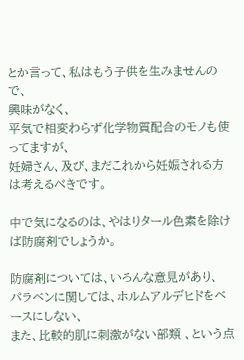とか言って、私はもう子供を生みませんので、
興味がなく、
平気で相変わらず化学物質配合のモノも使ってますが、
妊婦さん、及び、まだこれから妊娠される方は考えるべきです。

中で気になるのは、やはりタール色素を除けば防腐剤でしょうか。

防腐剤については、いろんな意見があり、
パラベンに関しては、ホルムアルデヒドをベースにしない、
また、比較的肌に刺激がない部類 、という点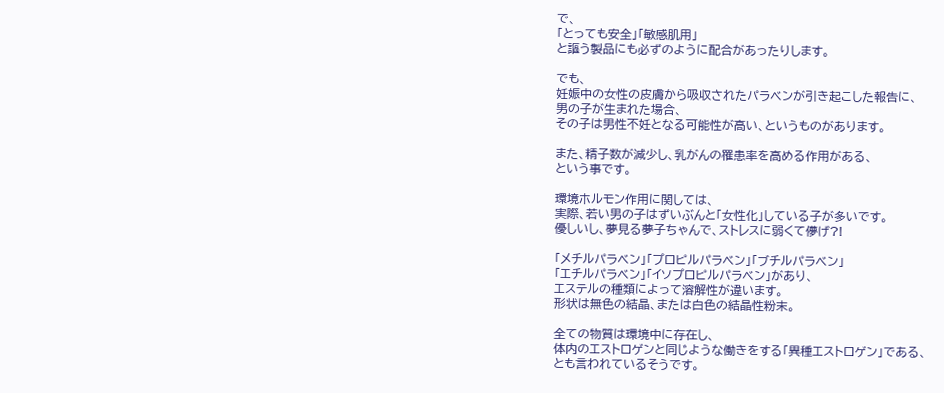で、
「とっても安全」「敏感肌用」
と謳う製品にも必ずのように配合があったりします。

でも、
妊娠中の女性の皮膚から吸収されたパラベンが引き起こした報告に、
男の子が生まれた場合、
その子は男性不妊となる可能性が高い、というものがあります。

また、精子数が減少し、乳がんの罹患率を高める作用がある、
という事です。

環境ホルモン作用に関しては、
実際、若い男の子はずいぶんと「女性化」している子が多いです。
優しいし、夢見る夢子ちゃんで、ストレスに弱くて儚げ?!

「メチルパラベン」「プロピルパラベン」「ブチルパラベン」
「エチルパラベン」「イソプロピルパラベン」があり、
エステルの種類によって溶解性が違います。
形状は無色の結晶、または白色の結晶性粉末。

全ての物質は環境中に存在し、
体内のエストロゲンと同じような働きをする「異種エストロゲン」である、
とも言われているそうです。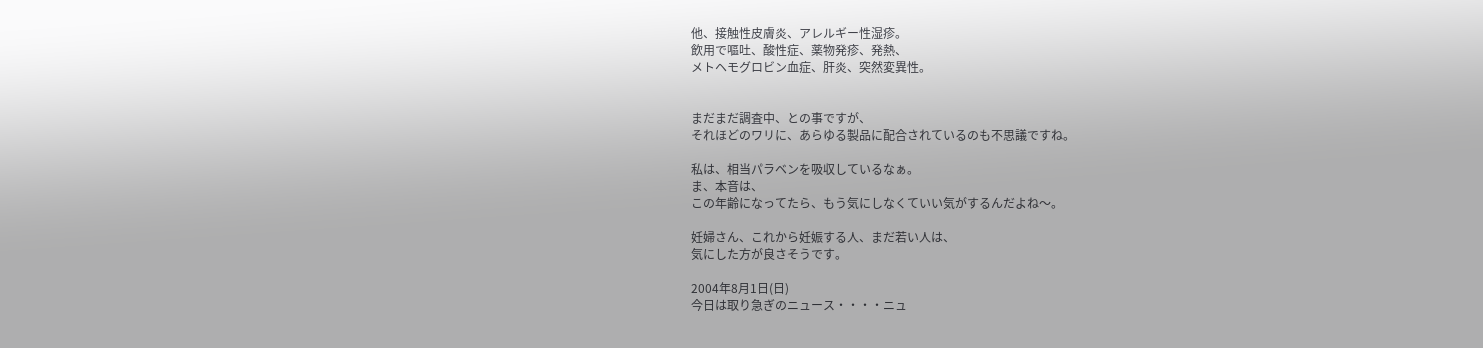他、接触性皮膚炎、アレルギー性湿疹。
飲用で嘔吐、酸性症、薬物発疹、発熱、
メトヘモグロビン血症、肝炎、突然変異性。


まだまだ調査中、との事ですが、
それほどのワリに、あらゆる製品に配合されているのも不思議ですね。

私は、相当パラベンを吸収しているなぁ。
ま、本音は、
この年齢になってたら、もう気にしなくていい気がするんだよね〜。

妊婦さん、これから妊娠する人、まだ若い人は、
気にした方が良さそうです。

2004年8月1日(日)
今日は取り急ぎのニュース・・・・ニュ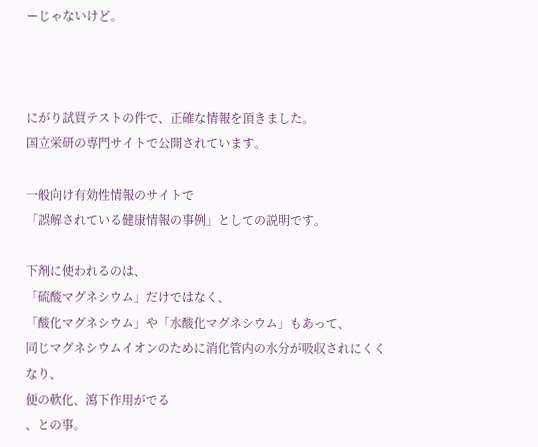ーじゃないけど。



にがり試買テストの件で、正確な情報を頂きました。
国立栄研の専門サイトで公開されています。

一般向け有効性情報のサイトで
「誤解されている健康情報の事例」としての説明です。

下剤に使われるのは、
「硫酸マグネシウム」だけではなく、
「酸化マグネシウム」や「水酸化マグネシウム」もあって、
同じマグネシウムイオンのために消化管内の水分が吸収されにくくなり、
便の軟化、瀉下作用がでる
、との事。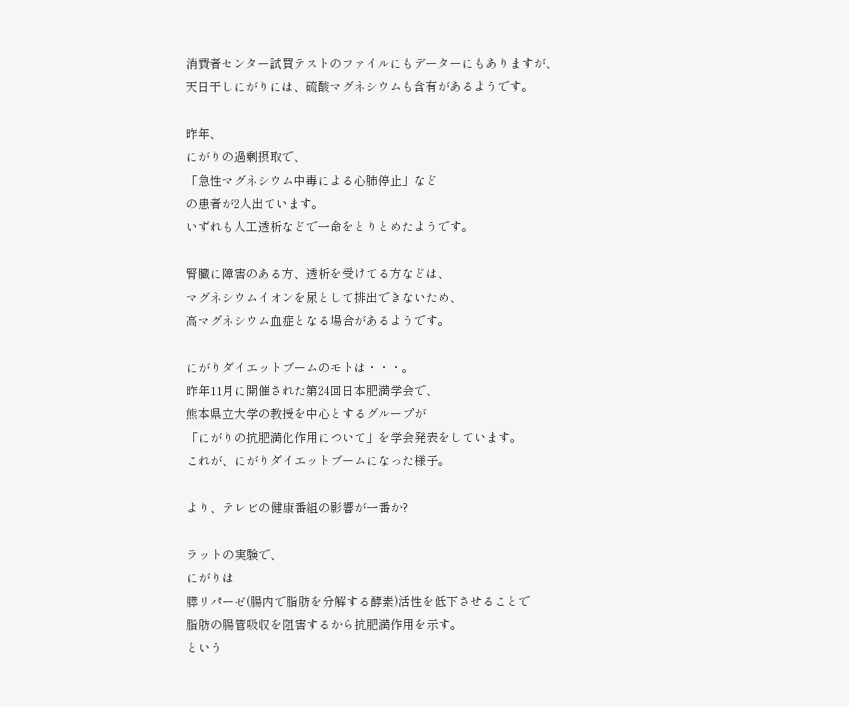消費者センター試買テストのファイルにもデーターにもありますが、
天日干しにがりには、硫酸マグネシウムも含有があるようです。

昨年、
にがりの過剰摂取で、
「急性マグネシウム中毒による心肺停止」など
の患者が2人出ています。
いずれも人工透析などで一命をとりとめたようです。

腎臓に障害のある方、透析を受けてる方などは、
マグネシウムイオンを尿として排出できないため、
高マグネシウム血症となる場合があるようです。

にがりダイエットブームのモトは・・・。
昨年11月に開催された第24回日本肥満学会で、
熊本県立大学の教授を中心とするグループが
「にがりの抗肥満化作用について」を学会発表をしています。
これが、にがりダイエットブームになった様子。

より、テレビの健康番組の影響が一番か?

ラットの実験で、
にがりは
膵リパーゼ(腸内で脂肪を分解する酵素)活性を低下させることで
脂肪の腸管吸収を阻害するから抗肥満作用を示す。
という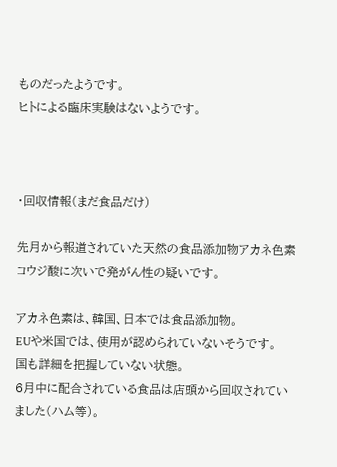ものだったようです。
ヒトによる臨床実験はないようです。



・回収情報(まだ食品だけ)

先月から報道されていた天然の食品添加物アカネ色素
コウジ酸に次いで発がん性の疑いです。

アカネ色素は、韓国、日本では食品添加物。
EUや米国では、使用が認められていないそうです。
国も詳細を把握していない状態。
6月中に配合されている食品は店頭から回収されていました(ハム等)。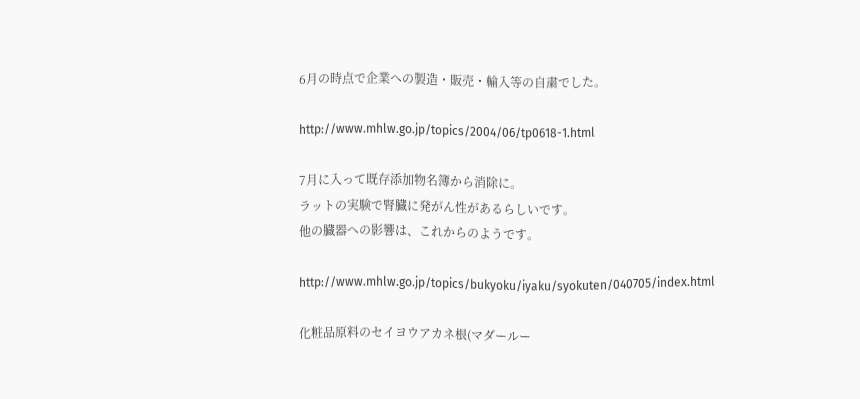6月の時点で企業への製造・販売・輸入等の自粛でした。

http://www.mhlw.go.jp/topics/2004/06/tp0618-1.html

7月に入って既存添加物名簿から消除に。
ラットの実験で腎臓に発がん性があるらしいです。
他の臓器への影響は、これからのようです。

http://www.mhlw.go.jp/topics/bukyoku/iyaku/syokuten/040705/index.html

化粧品原料のセイヨウアカネ根(マダールー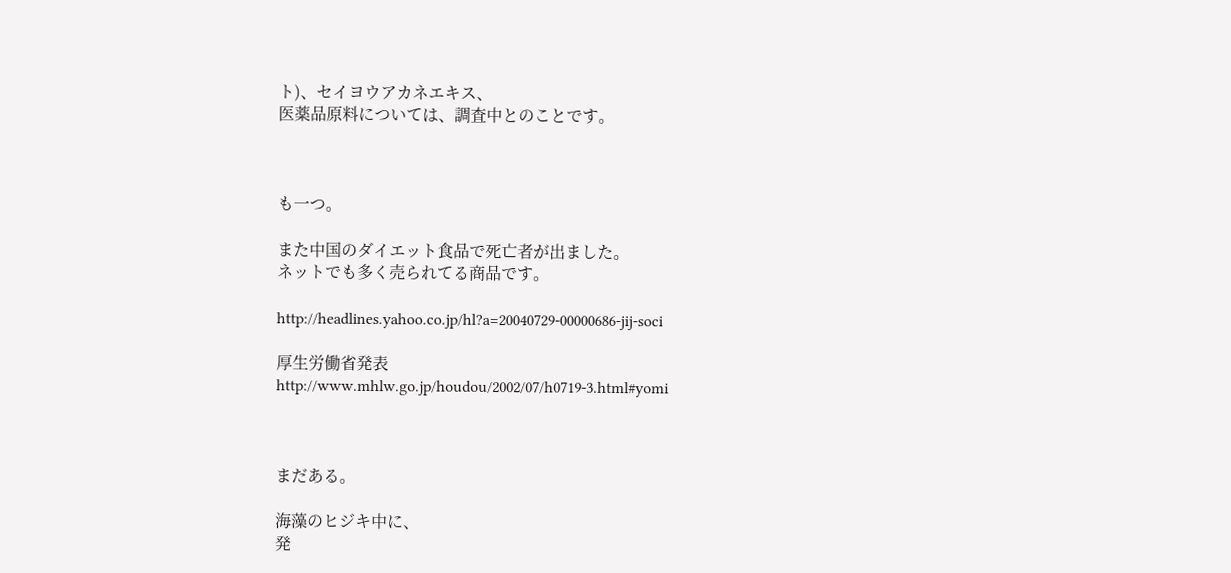ト)、セイヨウアカネエキス、
医薬品原料については、調査中とのことです。



も一つ。

また中国のダイエット食品で死亡者が出ました。
ネットでも多く売られてる商品です。

http://headlines.yahoo.co.jp/hl?a=20040729-00000686-jij-soci

厚生労働省発表
http://www.mhlw.go.jp/houdou/2002/07/h0719-3.html#yomi



まだある。

海藻のヒジキ中に、
発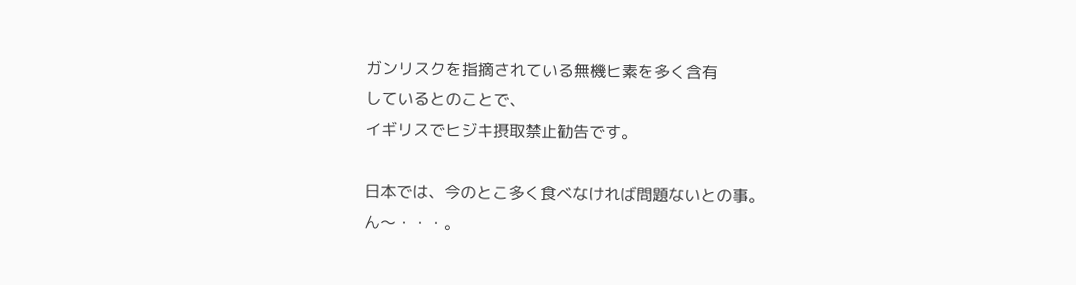ガンリスクを指摘されている無機ヒ素を多く含有
しているとのことで、
イギリスでヒジキ摂取禁止勧告です。

日本では、今のとこ多く食べなければ問題ないとの事。
ん〜・・・。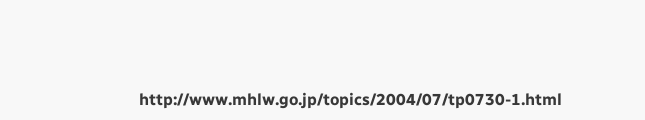http://www.mhlw.go.jp/topics/2004/07/tp0730-1.html